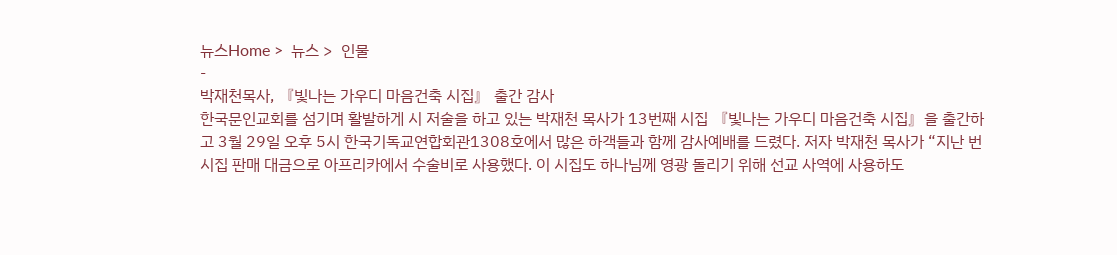뉴스Home >  뉴스 >  인물
-
박재천목사, 『빛나는 가우디 마음건축 시집』 출간 감사
한국문인교회를 섬기며 활발하게 시 저술을 하고 있는 박재천 목사가 13번째 시집 『빛나는 가우디 마음건축 시집』을 출간하고 3월 29일 오후 5시 한국기독교연합회관1308호에서 많은 하객들과 함께 감사예배를 드렸다. 저자 박재천 목사가 “지난 번 시집 판매 대금으로 아프리카에서 수술비로 사용했다. 이 시집도 하나님께 영광 돌리기 위해 선교 사역에 사용하도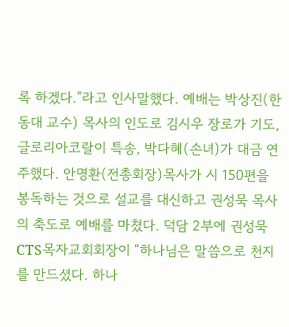록 하겠다.”라고 인사말했다. 예배는 박상진(한동대 교수) 목사의 인도로 김시우 장로가 기도, 글로리아코랄이 특송, 박다혜(손녀)가 대금 연주했다. 안명환(전총회장)목사가 시 150편을 봉독하는 것으로 설교를 대신하고 권성묵 목사의 축도로 예배를 마쳤다. 덕담 2부에 권성묵 CTS목자교회회장이 “하나님은 말씀으로 천지를 만드셨다. 하나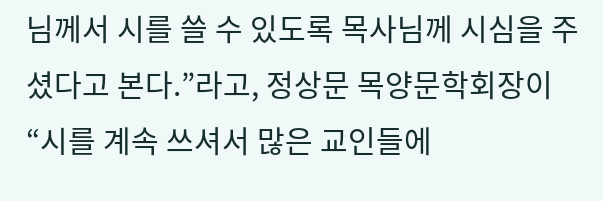님께서 시를 쓸 수 있도록 목사님께 시심을 주셨다고 본다.”라고, 정상문 목양문학회장이 “시를 계속 쓰셔서 많은 교인들에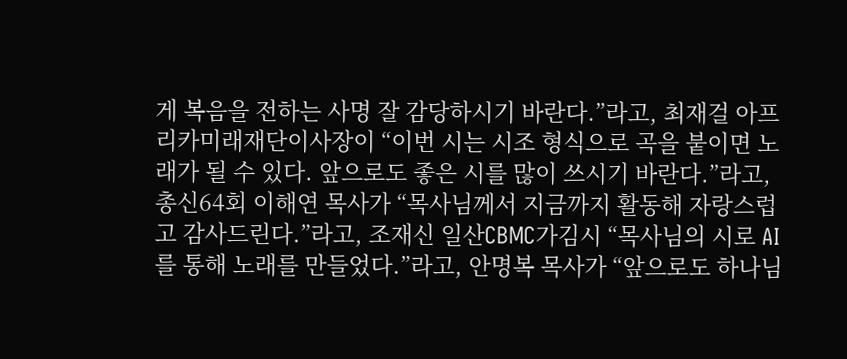게 복음을 전하는 사명 잘 감당하시기 바란다.”라고, 최재걸 아프리카미래재단이사장이 “이번 시는 시조 형식으로 곡을 붙이면 노래가 될 수 있다. 앞으로도 좋은 시를 많이 쓰시기 바란다.”라고, 총신64회 이해연 목사가 “목사님께서 지금까지 활동해 자랑스럽고 감사드린다.”라고, 조재신 일산CBMC가김시 “목사님의 시로 AI를 통해 노래를 만들었다.”라고, 안명복 목사가 “앞으로도 하나님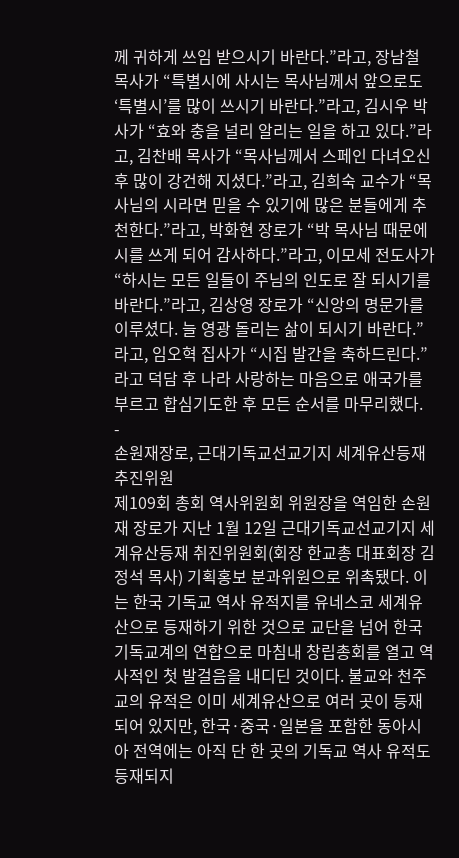께 귀하게 쓰임 받으시기 바란다.”라고, 장남철 목사가 “특별시에 사시는 목사님께서 앞으로도 ‘특별시’를 많이 쓰시기 바란다.”라고, 김시우 박사가 “효와 충을 널리 알리는 일을 하고 있다.”라고, 김찬배 목사가 “목사님께서 스페인 다녀오신 후 많이 강건해 지셨다.”라고, 김희숙 교수가 “목사님의 시라면 믿을 수 있기에 많은 분들에게 추천한다.”라고, 박화현 장로가 “박 목사님 때문에 시를 쓰게 되어 감사하다.”라고, 이모세 전도사가 “하시는 모든 일들이 주님의 인도로 잘 되시기를 바란다.”라고, 김상영 장로가 “신앙의 명문가를 이루셨다. 늘 영광 돌리는 삶이 되시기 바란다.”라고, 임오혁 집사가 “시집 발간을 축하드린다.”라고 덕담 후 나라 사랑하는 마음으로 애국가를 부르고 합심기도한 후 모든 순서를 마무리했다.
-
손원재장로, 근대기독교선교기지 세계유산등재 추진위원
제109회 총회 역사위원회 위원장을 역임한 손원재 장로가 지난 1월 12일 근대기독교선교기지 세계유산등재 취진위원회(회장 한교총 대표회장 김정석 목사) 기획홍보 분과위원으로 위촉됐다. 이는 한국 기독교 역사 유적지를 유네스코 세계유산으로 등재하기 위한 것으로 교단을 넘어 한국 기독교계의 연합으로 마침내 창립총회를 열고 역사적인 첫 발걸음을 내디딘 것이다. 불교와 천주교의 유적은 이미 세계유산으로 여러 곳이 등재되어 있지만, 한국·중국·일본을 포함한 동아시아 전역에는 아직 단 한 곳의 기독교 역사 유적도 등재되지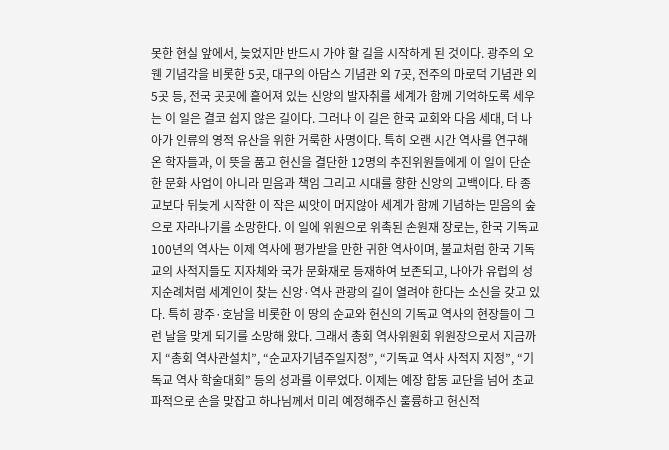못한 현실 앞에서, 늦었지만 반드시 가야 할 길을 시작하게 된 것이다. 광주의 오웬 기념각을 비롯한 5곳, 대구의 아담스 기념관 외 7곳, 전주의 마로덕 기념관 외 5곳 등, 전국 곳곳에 흩어져 있는 신앙의 발자취를 세계가 함께 기억하도록 세우는 이 일은 결코 쉽지 않은 길이다. 그러나 이 길은 한국 교회와 다음 세대, 더 나아가 인류의 영적 유산을 위한 거룩한 사명이다. 특히 오랜 시간 역사를 연구해 온 학자들과, 이 뜻을 품고 헌신을 결단한 12명의 추진위원들에게 이 일이 단순한 문화 사업이 아니라 믿음과 책임 그리고 시대를 향한 신앙의 고백이다. 타 종교보다 뒤늦게 시작한 이 작은 씨앗이 머지않아 세계가 함께 기념하는 믿음의 숲으로 자라나기를 소망한다. 이 일에 위원으로 위촉된 손원재 장로는, 한국 기독교 100년의 역사는 이제 역사에 평가받을 만한 귀한 역사이며, 불교처럼 한국 기독교의 사적지들도 지자체와 국가 문화재로 등재하여 보존되고, 나아가 유럽의 성지순례처럼 세계인이 찾는 신앙·역사 관광의 길이 열려야 한다는 소신을 갖고 있다. 특히 광주·호남을 비롯한 이 땅의 순교와 헌신의 기독교 역사의 현장들이 그런 날을 맞게 되기를 소망해 왔다. 그래서 총회 역사위원회 위원장으로서 지금까지 “총회 역사관설치”, “순교자기념주일지정”, “기독교 역사 사적지 지정”, “기독교 역사 학술대회” 등의 성과를 이루었다. 이제는 예장 합동 교단을 넘어 초교파적으로 손을 맞잡고 하나님께서 미리 예정해주신 훌륭하고 헌신적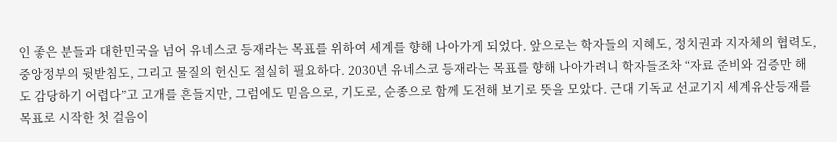인 좋은 분들과 대한민국을 넘어 유네스코 등재라는 목표를 위하여 세계를 향해 나아가게 되었다. 앞으로는 학자들의 지혜도, 정치권과 지자체의 협력도, 중앙정부의 뒷받침도, 그리고 물질의 헌신도 절실히 필요하다. 2030년 유네스코 등재라는 목표를 향해 나아가려니 학자들조차 “자료 준비와 검증만 해도 감당하기 어렵다”고 고개를 흔들지만, 그럼에도 믿음으로, 기도로, 순종으로 함께 도전해 보기로 뜻을 모았다. 근대 기독교 선교기지 세계유산등재를 목표로 시작한 첫 걸음이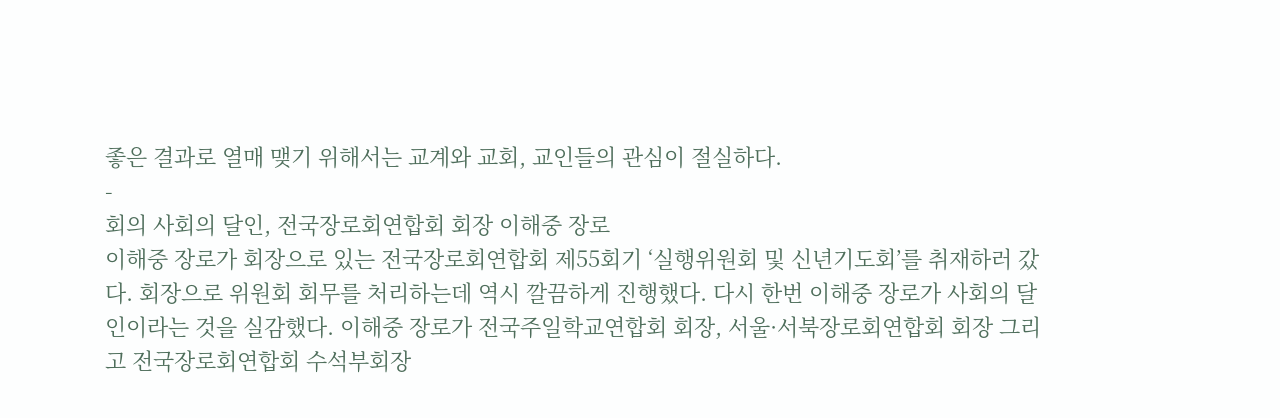좋은 결과로 열매 맺기 위해서는 교계와 교회, 교인들의 관심이 절실하다.
-
회의 사회의 달인, 전국장로회연합회 회장 이해중 장로
이해중 장로가 회장으로 있는 전국장로회연합회 제55회기 ‘실행위원회 및 신년기도회’를 취재하러 갔다. 회장으로 위원회 회무를 처리하는데 역시 깔끔하게 진행했다. 다시 한번 이해중 장로가 사회의 달인이라는 것을 실감했다. 이해중 장로가 전국주일학교연합회 회장, 서울·서북장로회연합회 회장 그리고 전국장로회연합회 수석부회장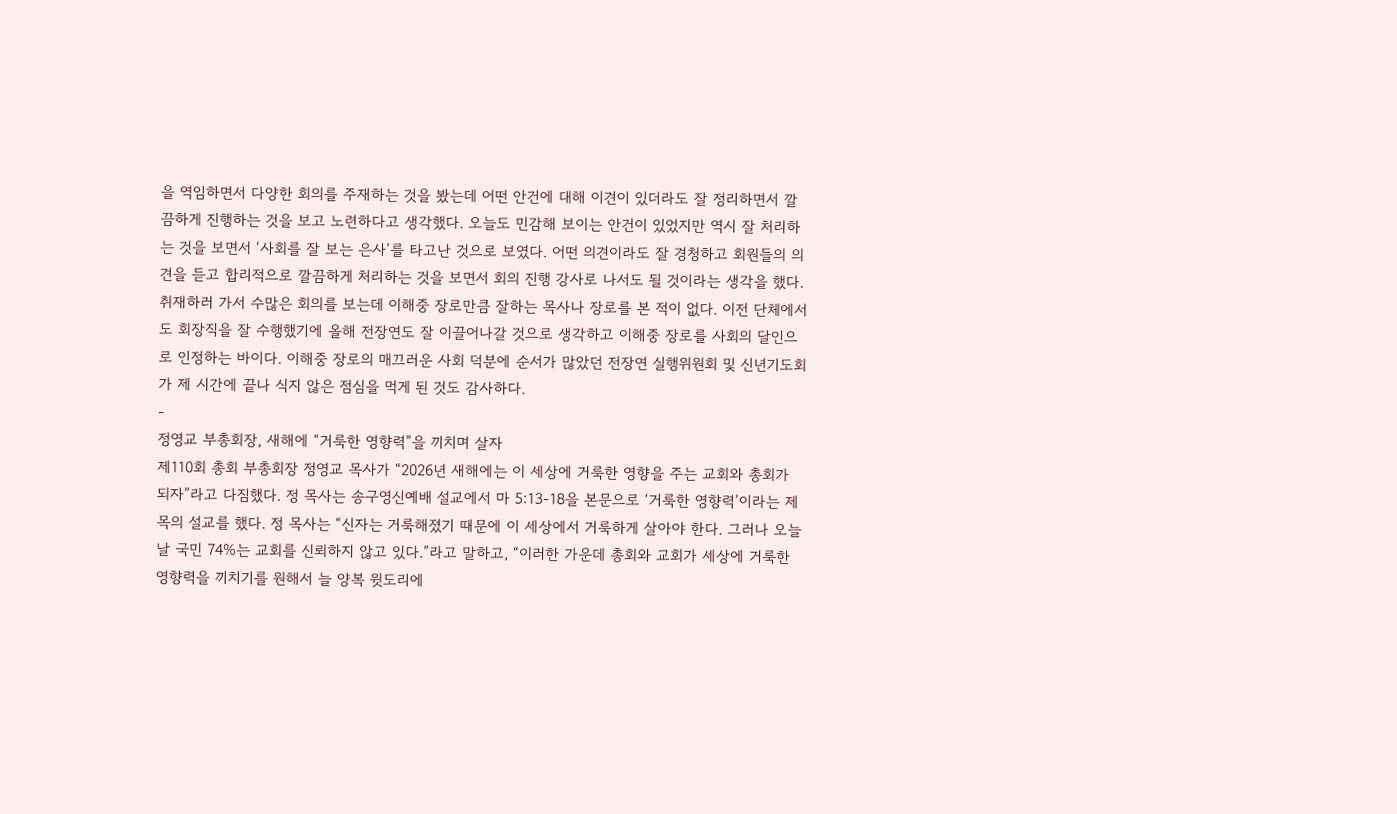을 역임하면서 다양한 회의를 주재하는 것을 봤는데 어떤 안건에 대해 이견이 있더라도 잘 정리하면서 깔끔하게 진행하는 것을 보고 노련하다고 생각했다. 오늘도 민감해 보이는 안건이 있었지만 역시 잘 처리하는 것을 보면서 ‘사회를 잘 보는 은사’를 타고난 것으로 보였다. 어떤 의견이라도 잘 경청하고 회원들의 의견을 듣고 합리적으로 깔끔하게 처리하는 것을 보면서 회의 진행 강사로 나서도 될 것이라는 생각을 했다. 취재하러 가서 수많은 회의를 보는데 이해중 장로만큼 잘하는 목사나 장로를 본 적이 없다. 이전 단체에서도 회장직을 잘 수행했기에 올해 전장연도 잘 이끌어나갈 것으로 생각하고 이해중 장로를 사회의 달인으로 인정하는 바이다. 이해중 장로의 매끄러운 사회 덕분에 순서가 많았던 전장연 실행위원회 및 신년기도회가 제 시간에 끝나 식지 않은 점심을 먹게 된 것도 감사하다.
-
정영교 부총회장, 새해에 “거룩한 영향력”을 끼치며 살자
제110회 총회 부총회장 정영교 목사가 “2026년 새해에는 이 세상에 거룩한 영향을 주는 교회와 총회가 되자”라고 다짐했다. 정 목사는 송구영신예배 설교에서 마 5:13-18을 본문으로 ‘거룩한 영향력’이라는 제목의 설교를 했다. 정 목사는 “신자는 거룩해졌기 때문에 이 세상에서 거룩하게 살아야 한다. 그러나 오늘날 국민 74%는 교회를 신뢰하지 않고 있다.”라고 말하고, “이러한 가운데 총회와 교회가 세상에 거룩한 영향력을 끼치기를 원해서 늘 양복 윗도리에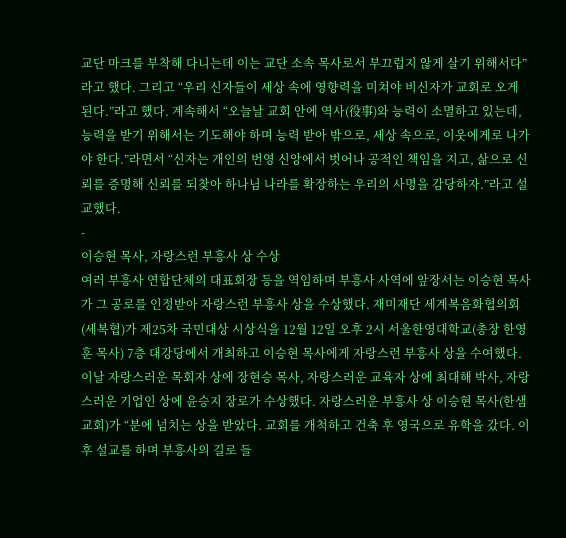교단 마크를 부착해 다니는데 이는 교단 소속 목사로서 부끄럽지 않게 살기 위해서다”라고 했다. 그리고 “우리 신자들이 세상 속에 영향력을 미쳐야 비신자가 교회로 오게 된다.”라고 했다. 계속해서 “오늘날 교회 안에 역사(役事)와 능력이 소멸하고 있는데, 능력을 받기 위해서는 기도해야 하며 능력 받아 밖으로, 세상 속으로, 이웃에게로 나가야 한다.”라면서 “신자는 개인의 번영 신앙에서 벗어나 공적인 책임을 지고, 삶으로 신뢰를 증명해 신뢰를 되찾아 하나님 나라를 확장하는 우리의 사명을 감당하자.”라고 설교했다.
-
이승현 목사, 자랑스런 부흥사 상 수상
여러 부흥사 연합단체의 대표회장 등을 역임하며 부흥사 사역에 앞장서는 이승현 목사가 그 공로를 인정받아 자랑스런 부흥사 상을 수상했다. 재미재단 세계복음화협의회(세복협)가 제25차 국민대상 시상식을 12월 12일 오후 2시 서울한영대학교(총장 한영훈 목사) 7층 대강당에서 개최하고 이승현 목사에게 자랑스런 부흥사 상을 수여했다. 이날 자랑스러운 목회자 상에 장현승 목사, 자랑스러운 교육자 상에 최대해 박사, 자랑스러운 기업인 상에 윤승지 장로가 수상했다. 자랑스러운 부흥사 상 이승현 목사(한샘교회)가 “분에 넘치는 상을 받았다. 교회를 개척하고 건축 후 영국으로 유학을 갔다. 이후 설교를 하며 부흥사의 길로 들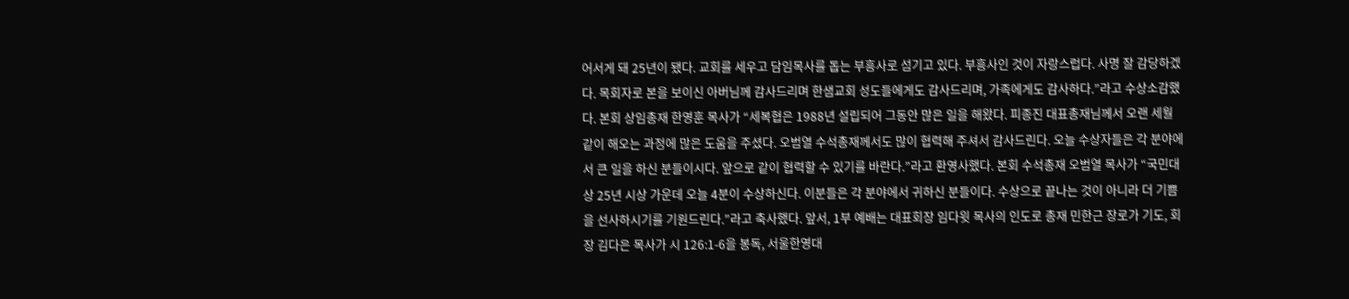어서게 돼 25년이 됐다. 교회를 세우고 담임목사를 돕는 부흥사로 섬기고 있다. 부흥사인 것이 자랑스럽다. 사명 잘 감당하겠다. 목회자로 본을 보이신 아버님께 감사드리며 한샘교회 성도들에게도 감사드리며, 가족에게도 감사하다.”라고 수상소감했다. 본회 상임총재 한영훈 목사가 “세복협은 1988년 설립되어 그동안 많은 일을 해왔다. 피종진 대표총재님께서 오랜 세월 같이 해오는 과정에 많은 도움을 주셨다. 오범열 수석총재께서도 많이 협력해 주셔서 감사드린다. 오늘 수상자들은 각 분야에서 큰 일을 하신 분들이시다. 앞으로 같이 협력할 수 있기를 바란다.”라고 환영사했다. 본회 수석총재 오범열 목사가 “국민대상 25년 시상 가운데 오늘 4분이 수상하신다. 이분들은 각 분야에서 귀하신 분들이다. 수상으로 끝나는 것이 아니라 더 기쁨을 선사하시기를 기원드린다.”라고 축사했다. 앞서, 1부 예배는 대표회장 임다윗 목사의 인도로 총재 민한근 장로가 기도, 회장 김다은 목사가 시 126:1-6을 봉독, 서울한영대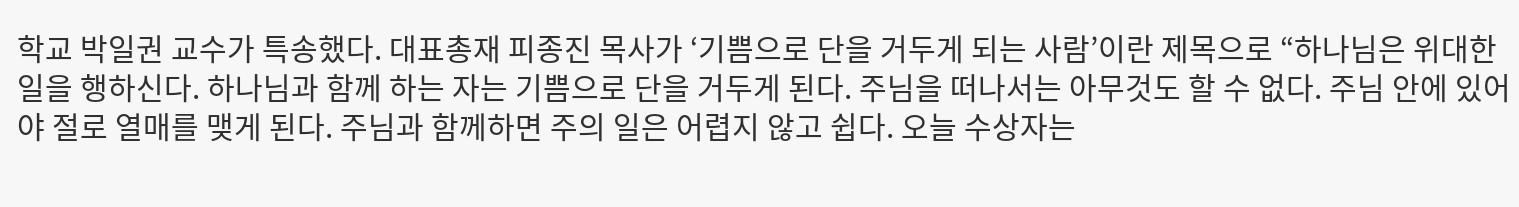학교 박일권 교수가 특송했다. 대표총재 피종진 목사가 ‘기쁨으로 단을 거두게 되는 사람’이란 제목으로 “하나님은 위대한 일을 행하신다. 하나님과 함께 하는 자는 기쁨으로 단을 거두게 된다. 주님을 떠나서는 아무것도 할 수 없다. 주님 안에 있어야 절로 열매를 맺게 된다. 주님과 함께하면 주의 일은 어렵지 않고 쉽다. 오늘 수상자는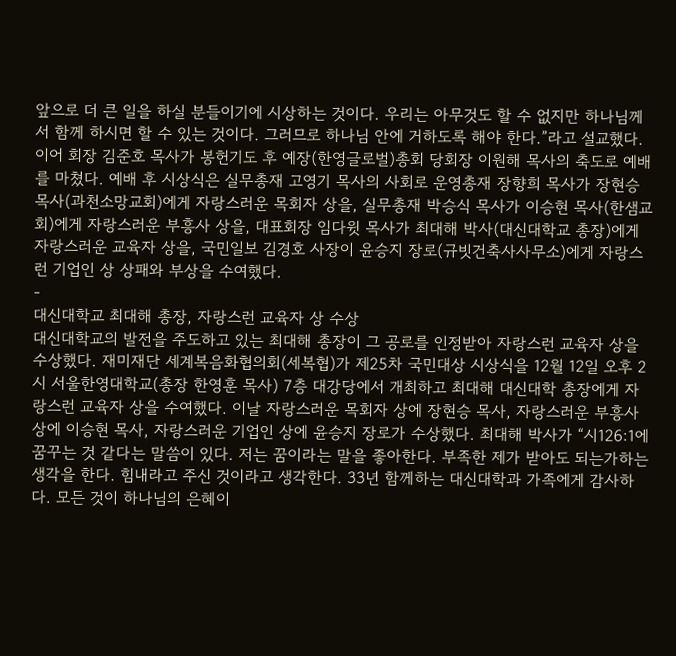앞으로 더 큰 일을 하실 분들이기에 시상하는 것이다. 우리는 아무것도 할 수 없지만 하나님께서 함께 하시면 할 수 있는 것이다. 그러므로 하나님 안에 거하도록 해야 한다.”라고 설교했다. 이어 회장 김준호 목사가 봉헌기도 후 예장(한영글로벌)총회 당회장 이원해 목사의 축도로 예배를 마쳤다. 예배 후 시상식은 실무총재 고영기 목사의 사회로 운영총재 장향희 목사가 장현승 목사(과천소망교회)에게 자랑스러운 목회자 상을, 실무총재 박승식 목사가 이승현 목사(한샘교회)에게 자랑스러운 부흥사 상을, 대표회장 임다윗 목사가 최대해 박사(대신대학교 총장)에게 자랑스러운 교육자 상을, 국민일보 김경호 사장이 윤승지 장로(규빗건축사사무소)에게 자랑스런 기업인 상 상패와 부상을 수여했다.
-
대신대학교 최대해 총장, 자랑스런 교육자 상 수상
대신대학교의 발전을 주도하고 있는 최대해 총장이 그 공로를 인정받아 자랑스런 교육자 상을 수상했다. 재미재단 세계복음화협의회(세복협)가 제25차 국민대상 시상식을 12월 12일 오후 2시 서울한영대학교(총장 한영훈 목사) 7층 대강당에서 개최하고 최대해 대신대학 총장에게 자랑스런 교육자 상을 수여했다. 이날 자랑스러운 목회자 상에 장현승 목사, 자랑스러운 부흥사 상에 이승현 목사, 자랑스러운 기업인 상에 윤승지 장로가 수상했다. 최대해 박사가 “시126:1에 꿈꾸는 것 같다는 말씀이 있다. 저는 꿈이라는 말을 좋아한다. 부족한 제가 받아도 되는가하는 생각을 한다. 힘내라고 주신 것이라고 생각한다. 33년 함께하는 대신대학과 가족에게 감사하다. 모든 것이 하나님의 은혜이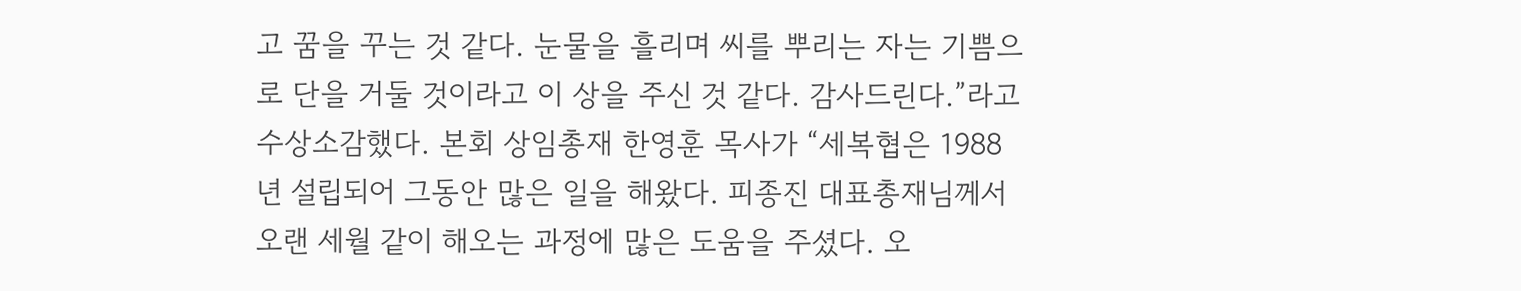고 꿈을 꾸는 것 같다. 눈물을 흘리며 씨를 뿌리는 자는 기쁨으로 단을 거둘 것이라고 이 상을 주신 것 같다. 감사드린다.”라고 수상소감했다. 본회 상임총재 한영훈 목사가 “세복협은 1988년 설립되어 그동안 많은 일을 해왔다. 피종진 대표총재님께서 오랜 세월 같이 해오는 과정에 많은 도움을 주셨다. 오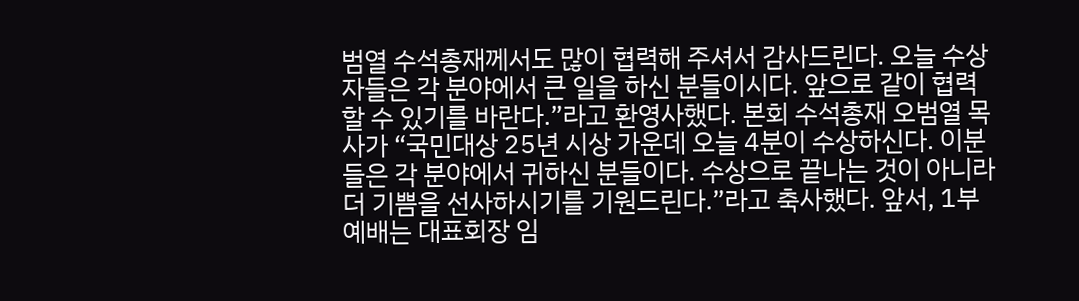범열 수석총재께서도 많이 협력해 주셔서 감사드린다. 오늘 수상자들은 각 분야에서 큰 일을 하신 분들이시다. 앞으로 같이 협력할 수 있기를 바란다.”라고 환영사했다. 본회 수석총재 오범열 목사가 “국민대상 25년 시상 가운데 오늘 4분이 수상하신다. 이분들은 각 분야에서 귀하신 분들이다. 수상으로 끝나는 것이 아니라 더 기쁨을 선사하시기를 기원드린다.”라고 축사했다. 앞서, 1부 예배는 대표회장 임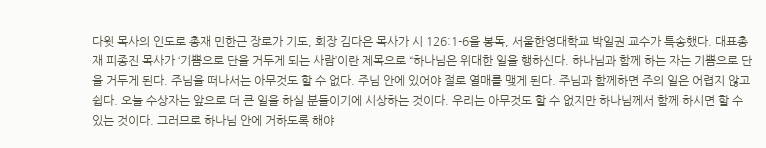다윗 목사의 인도로 총재 민한근 장로가 기도, 회장 김다은 목사가 시 126:1-6을 봉독, 서울한영대학교 박일권 교수가 특송했다. 대표총재 피종진 목사가 ‘기쁨으로 단을 거두게 되는 사람’이란 제목으로 “하나님은 위대한 일을 행하신다. 하나님과 함께 하는 자는 기쁨으로 단을 거두게 된다. 주님을 떠나서는 아무것도 할 수 없다. 주님 안에 있어야 절로 열매를 맺게 된다. 주님과 함께하면 주의 일은 어렵지 않고 쉽다. 오늘 수상자는 앞으로 더 큰 일을 하실 분들이기에 시상하는 것이다. 우리는 아무것도 할 수 없지만 하나님께서 함께 하시면 할 수 있는 것이다. 그러므로 하나님 안에 거하도록 해야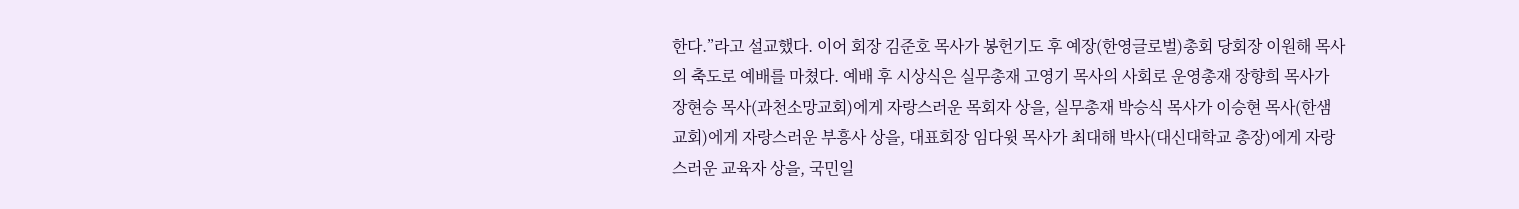한다.”라고 설교했다. 이어 회장 김준호 목사가 봉헌기도 후 예장(한영글로벌)총회 당회장 이원해 목사의 축도로 예배를 마쳤다. 예배 후 시상식은 실무총재 고영기 목사의 사회로 운영총재 장향희 목사가 장현승 목사(과천소망교회)에게 자랑스러운 목회자 상을, 실무총재 박승식 목사가 이승현 목사(한샘교회)에게 자랑스러운 부흥사 상을, 대표회장 임다윗 목사가 최대해 박사(대신대학교 총장)에게 자랑스러운 교육자 상을, 국민일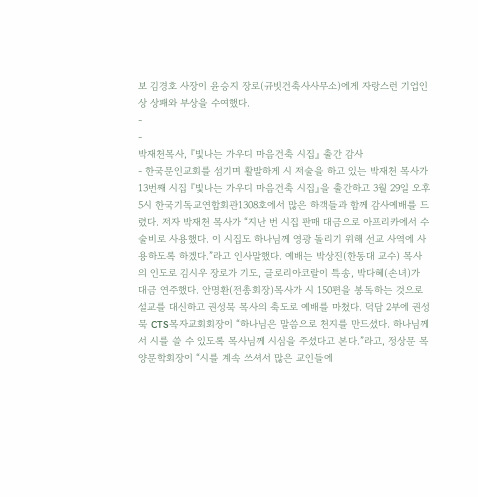보 김경호 사장이 윤승지 장로(규빗건축사사무소)에게 자랑스런 기업인 상 상패와 부상을 수여했다.
-
-
박재천목사, 『빛나는 가우디 마음건축 시집』 출간 감사
- 한국문인교회를 섬기며 활발하게 시 저술을 하고 있는 박재천 목사가 13번째 시집 『빛나는 가우디 마음건축 시집』을 출간하고 3월 29일 오후 5시 한국기독교연합회관1308호에서 많은 하객들과 함께 감사예배를 드렸다. 저자 박재천 목사가 “지난 번 시집 판매 대금으로 아프리카에서 수술비로 사용했다. 이 시집도 하나님께 영광 돌리기 위해 선교 사역에 사용하도록 하겠다.”라고 인사말했다. 예배는 박상진(한동대 교수) 목사의 인도로 김시우 장로가 기도, 글로리아코랄이 특송, 박다혜(손녀)가 대금 연주했다. 안명환(전총회장)목사가 시 150편을 봉독하는 것으로 설교를 대신하고 권성묵 목사의 축도로 예배를 마쳤다. 덕담 2부에 권성묵 CTS목자교회회장이 “하나님은 말씀으로 천지를 만드셨다. 하나님께서 시를 쓸 수 있도록 목사님께 시심을 주셨다고 본다.”라고, 정상문 목양문학회장이 “시를 계속 쓰셔서 많은 교인들에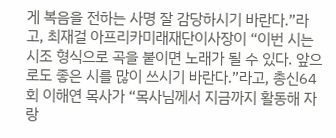게 복음을 전하는 사명 잘 감당하시기 바란다.”라고, 최재걸 아프리카미래재단이사장이 “이번 시는 시조 형식으로 곡을 붙이면 노래가 될 수 있다. 앞으로도 좋은 시를 많이 쓰시기 바란다.”라고, 총신64회 이해연 목사가 “목사님께서 지금까지 활동해 자랑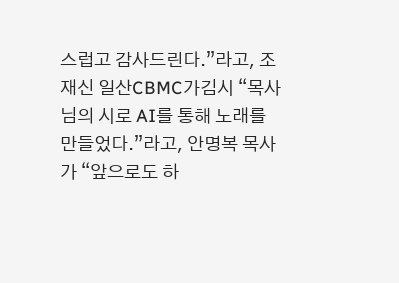스럽고 감사드린다.”라고, 조재신 일산CBMC가김시 “목사님의 시로 AI를 통해 노래를 만들었다.”라고, 안명복 목사가 “앞으로도 하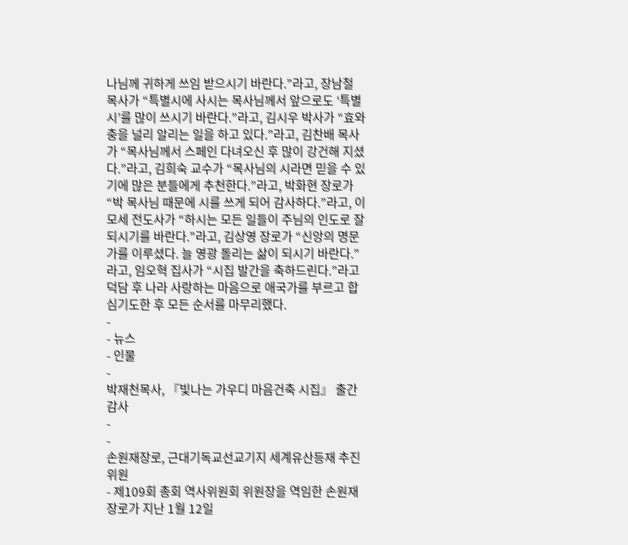나님께 귀하게 쓰임 받으시기 바란다.”라고, 장남철 목사가 “특별시에 사시는 목사님께서 앞으로도 ‘특별시’를 많이 쓰시기 바란다.”라고, 김시우 박사가 “효와 충을 널리 알리는 일을 하고 있다.”라고, 김찬배 목사가 “목사님께서 스페인 다녀오신 후 많이 강건해 지셨다.”라고, 김희숙 교수가 “목사님의 시라면 믿을 수 있기에 많은 분들에게 추천한다.”라고, 박화현 장로가 “박 목사님 때문에 시를 쓰게 되어 감사하다.”라고, 이모세 전도사가 “하시는 모든 일들이 주님의 인도로 잘 되시기를 바란다.”라고, 김상영 장로가 “신앙의 명문가를 이루셨다. 늘 영광 돌리는 삶이 되시기 바란다.”라고, 임오혁 집사가 “시집 발간을 축하드린다.”라고 덕담 후 나라 사랑하는 마음으로 애국가를 부르고 합심기도한 후 모든 순서를 마무리했다.
-
- 뉴스
- 인물
-
박재천목사, 『빛나는 가우디 마음건축 시집』 출간 감사
-
-
손원재장로, 근대기독교선교기지 세계유산등재 추진위원
- 제109회 총회 역사위원회 위원장을 역임한 손원재 장로가 지난 1월 12일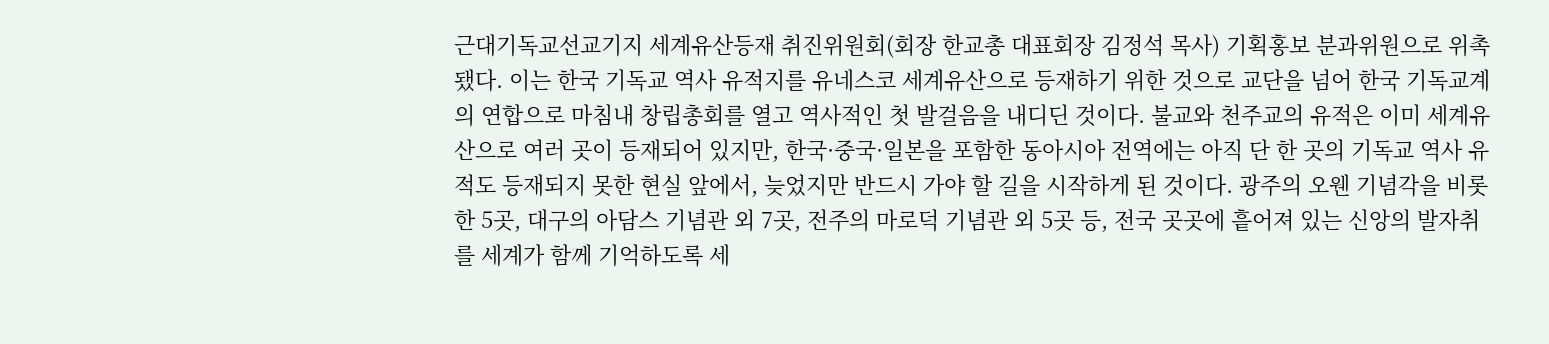근대기독교선교기지 세계유산등재 취진위원회(회장 한교총 대표회장 김정석 목사) 기획홍보 분과위원으로 위촉됐다. 이는 한국 기독교 역사 유적지를 유네스코 세계유산으로 등재하기 위한 것으로 교단을 넘어 한국 기독교계의 연합으로 마침내 창립총회를 열고 역사적인 첫 발걸음을 내디딘 것이다. 불교와 천주교의 유적은 이미 세계유산으로 여러 곳이 등재되어 있지만, 한국·중국·일본을 포함한 동아시아 전역에는 아직 단 한 곳의 기독교 역사 유적도 등재되지 못한 현실 앞에서, 늦었지만 반드시 가야 할 길을 시작하게 된 것이다. 광주의 오웬 기념각을 비롯한 5곳, 대구의 아담스 기념관 외 7곳, 전주의 마로덕 기념관 외 5곳 등, 전국 곳곳에 흩어져 있는 신앙의 발자취를 세계가 함께 기억하도록 세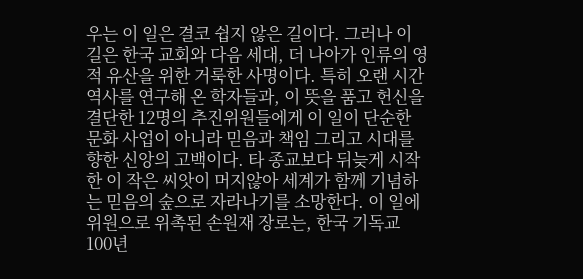우는 이 일은 결코 쉽지 않은 길이다. 그러나 이 길은 한국 교회와 다음 세대, 더 나아가 인류의 영적 유산을 위한 거룩한 사명이다. 특히 오랜 시간 역사를 연구해 온 학자들과, 이 뜻을 품고 헌신을 결단한 12명의 추진위원들에게 이 일이 단순한 문화 사업이 아니라 믿음과 책임 그리고 시대를 향한 신앙의 고백이다. 타 종교보다 뒤늦게 시작한 이 작은 씨앗이 머지않아 세계가 함께 기념하는 믿음의 숲으로 자라나기를 소망한다. 이 일에 위원으로 위촉된 손원재 장로는, 한국 기독교 100년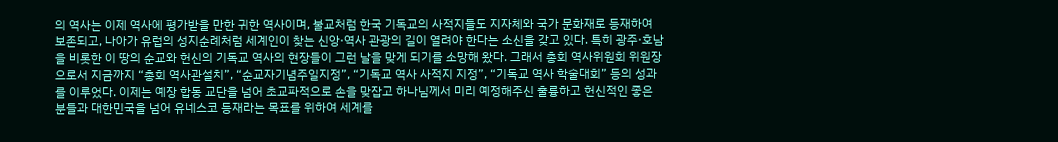의 역사는 이제 역사에 평가받을 만한 귀한 역사이며, 불교처럼 한국 기독교의 사적지들도 지자체와 국가 문화재로 등재하여 보존되고, 나아가 유럽의 성지순례처럼 세계인이 찾는 신앙·역사 관광의 길이 열려야 한다는 소신을 갖고 있다. 특히 광주·호남을 비롯한 이 땅의 순교와 헌신의 기독교 역사의 현장들이 그런 날을 맞게 되기를 소망해 왔다. 그래서 총회 역사위원회 위원장으로서 지금까지 “총회 역사관설치”, “순교자기념주일지정”, “기독교 역사 사적지 지정”, “기독교 역사 학술대회” 등의 성과를 이루었다. 이제는 예장 합동 교단을 넘어 초교파적으로 손을 맞잡고 하나님께서 미리 예정해주신 훌륭하고 헌신적인 좋은 분들과 대한민국을 넘어 유네스코 등재라는 목표를 위하여 세계를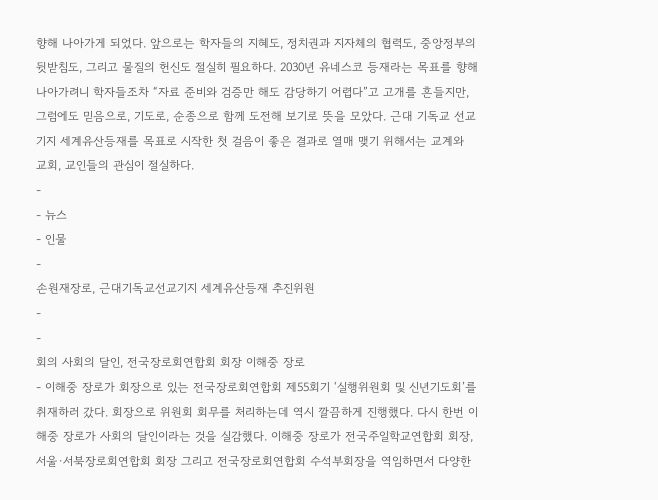향해 나아가게 되었다. 앞으로는 학자들의 지혜도, 정치권과 지자체의 협력도, 중앙정부의 뒷받침도, 그리고 물질의 헌신도 절실히 필요하다. 2030년 유네스코 등재라는 목표를 향해 나아가려니 학자들조차 “자료 준비와 검증만 해도 감당하기 어렵다”고 고개를 흔들지만, 그럼에도 믿음으로, 기도로, 순종으로 함께 도전해 보기로 뜻을 모았다. 근대 기독교 선교기지 세계유산등재를 목표로 시작한 첫 걸음이 좋은 결과로 열매 맺기 위해서는 교계와 교회, 교인들의 관심이 절실하다.
-
- 뉴스
- 인물
-
손원재장로, 근대기독교선교기지 세계유산등재 추진위원
-
-
회의 사회의 달인, 전국장로회연합회 회장 이해중 장로
- 이해중 장로가 회장으로 있는 전국장로회연합회 제55회기 ‘실행위원회 및 신년기도회’를 취재하러 갔다. 회장으로 위원회 회무를 처리하는데 역시 깔끔하게 진행했다. 다시 한번 이해중 장로가 사회의 달인이라는 것을 실감했다. 이해중 장로가 전국주일학교연합회 회장, 서울·서북장로회연합회 회장 그리고 전국장로회연합회 수석부회장을 역임하면서 다양한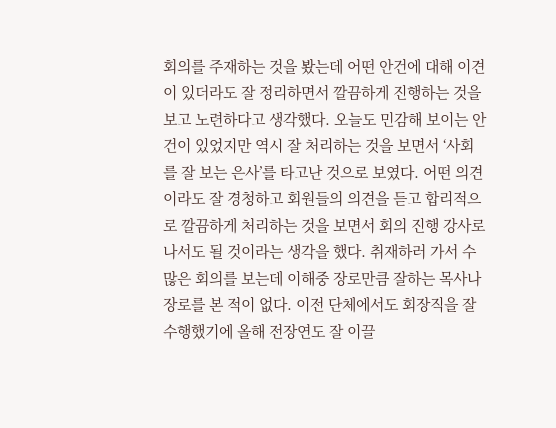회의를 주재하는 것을 봤는데 어떤 안건에 대해 이견이 있더라도 잘 정리하면서 깔끔하게 진행하는 것을 보고 노련하다고 생각했다. 오늘도 민감해 보이는 안건이 있었지만 역시 잘 처리하는 것을 보면서 ‘사회를 잘 보는 은사’를 타고난 것으로 보였다. 어떤 의견이라도 잘 경청하고 회원들의 의견을 듣고 합리적으로 깔끔하게 처리하는 것을 보면서 회의 진행 강사로 나서도 될 것이라는 생각을 했다. 취재하러 가서 수많은 회의를 보는데 이해중 장로만큼 잘하는 목사나 장로를 본 적이 없다. 이전 단체에서도 회장직을 잘 수행했기에 올해 전장연도 잘 이끌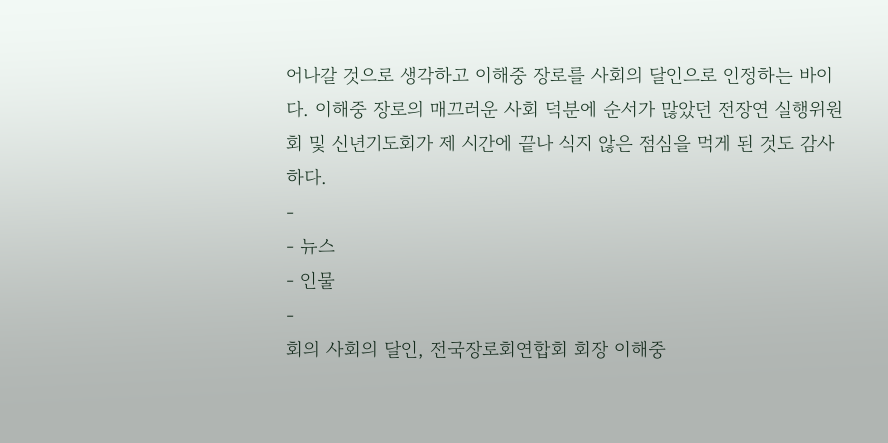어나갈 것으로 생각하고 이해중 장로를 사회의 달인으로 인정하는 바이다. 이해중 장로의 매끄러운 사회 덕분에 순서가 많았던 전장연 실행위원회 및 신년기도회가 제 시간에 끝나 식지 않은 점심을 먹게 된 것도 감사하다.
-
- 뉴스
- 인물
-
회의 사회의 달인, 전국장로회연합회 회장 이해중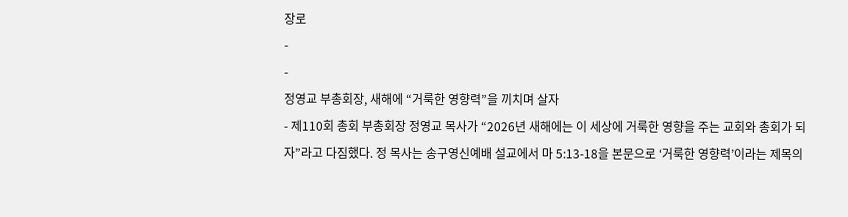장로
-
-
정영교 부총회장, 새해에 “거룩한 영향력”을 끼치며 살자
- 제110회 총회 부총회장 정영교 목사가 “2026년 새해에는 이 세상에 거룩한 영향을 주는 교회와 총회가 되자”라고 다짐했다. 정 목사는 송구영신예배 설교에서 마 5:13-18을 본문으로 ‘거룩한 영향력’이라는 제목의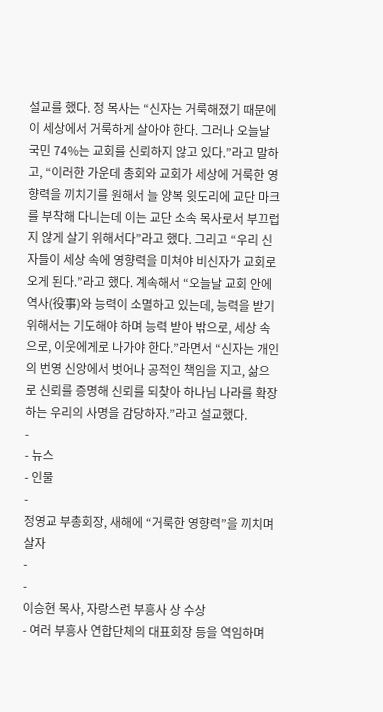설교를 했다. 정 목사는 “신자는 거룩해졌기 때문에 이 세상에서 거룩하게 살아야 한다. 그러나 오늘날 국민 74%는 교회를 신뢰하지 않고 있다.”라고 말하고, “이러한 가운데 총회와 교회가 세상에 거룩한 영향력을 끼치기를 원해서 늘 양복 윗도리에 교단 마크를 부착해 다니는데 이는 교단 소속 목사로서 부끄럽지 않게 살기 위해서다”라고 했다. 그리고 “우리 신자들이 세상 속에 영향력을 미쳐야 비신자가 교회로 오게 된다.”라고 했다. 계속해서 “오늘날 교회 안에 역사(役事)와 능력이 소멸하고 있는데, 능력을 받기 위해서는 기도해야 하며 능력 받아 밖으로, 세상 속으로, 이웃에게로 나가야 한다.”라면서 “신자는 개인의 번영 신앙에서 벗어나 공적인 책임을 지고, 삶으로 신뢰를 증명해 신뢰를 되찾아 하나님 나라를 확장하는 우리의 사명을 감당하자.”라고 설교했다.
-
- 뉴스
- 인물
-
정영교 부총회장, 새해에 “거룩한 영향력”을 끼치며 살자
-
-
이승현 목사, 자랑스런 부흥사 상 수상
- 여러 부흥사 연합단체의 대표회장 등을 역임하며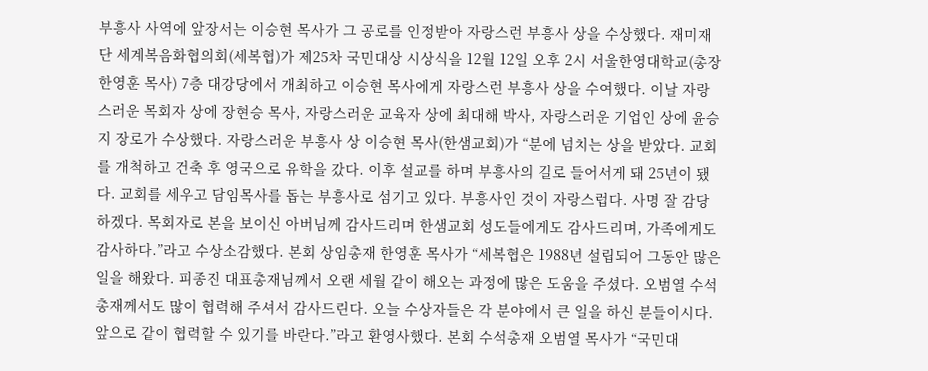부흥사 사역에 앞장서는 이승현 목사가 그 공로를 인정받아 자랑스런 부흥사 상을 수상했다. 재미재단 세계복음화협의회(세복협)가 제25차 국민대상 시상식을 12월 12일 오후 2시 서울한영대학교(총장 한영훈 목사) 7층 대강당에서 개최하고 이승현 목사에게 자랑스런 부흥사 상을 수여했다. 이날 자랑스러운 목회자 상에 장현승 목사, 자랑스러운 교육자 상에 최대해 박사, 자랑스러운 기업인 상에 윤승지 장로가 수상했다. 자랑스러운 부흥사 상 이승현 목사(한샘교회)가 “분에 넘치는 상을 받았다. 교회를 개척하고 건축 후 영국으로 유학을 갔다. 이후 설교를 하며 부흥사의 길로 들어서게 돼 25년이 됐다. 교회를 세우고 담임목사를 돕는 부흥사로 섬기고 있다. 부흥사인 것이 자랑스럽다. 사명 잘 감당하겠다. 목회자로 본을 보이신 아버님께 감사드리며 한샘교회 성도들에게도 감사드리며, 가족에게도 감사하다.”라고 수상소감했다. 본회 상임총재 한영훈 목사가 “세복협은 1988년 설립되어 그동안 많은 일을 해왔다. 피종진 대표총재님께서 오랜 세월 같이 해오는 과정에 많은 도움을 주셨다. 오범열 수석총재께서도 많이 협력해 주셔서 감사드린다. 오늘 수상자들은 각 분야에서 큰 일을 하신 분들이시다. 앞으로 같이 협력할 수 있기를 바란다.”라고 환영사했다. 본회 수석총재 오범열 목사가 “국민대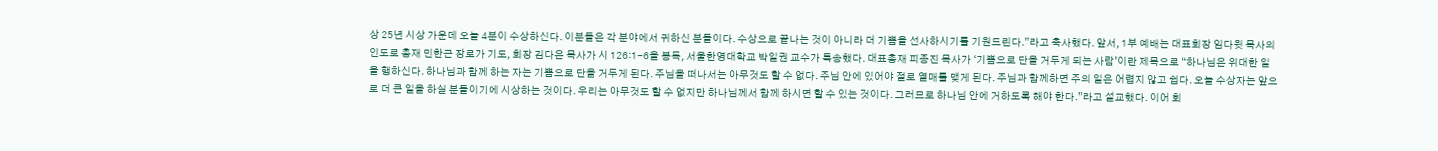상 25년 시상 가운데 오늘 4분이 수상하신다. 이분들은 각 분야에서 귀하신 분들이다. 수상으로 끝나는 것이 아니라 더 기쁨을 선사하시기를 기원드린다.”라고 축사했다. 앞서, 1부 예배는 대표회장 임다윗 목사의 인도로 총재 민한근 장로가 기도, 회장 김다은 목사가 시 126:1-6을 봉독, 서울한영대학교 박일권 교수가 특송했다. 대표총재 피종진 목사가 ‘기쁨으로 단을 거두게 되는 사람’이란 제목으로 “하나님은 위대한 일을 행하신다. 하나님과 함께 하는 자는 기쁨으로 단을 거두게 된다. 주님을 떠나서는 아무것도 할 수 없다. 주님 안에 있어야 절로 열매를 맺게 된다. 주님과 함께하면 주의 일은 어렵지 않고 쉽다. 오늘 수상자는 앞으로 더 큰 일을 하실 분들이기에 시상하는 것이다. 우리는 아무것도 할 수 없지만 하나님께서 함께 하시면 할 수 있는 것이다. 그러므로 하나님 안에 거하도록 해야 한다.”라고 설교했다. 이어 회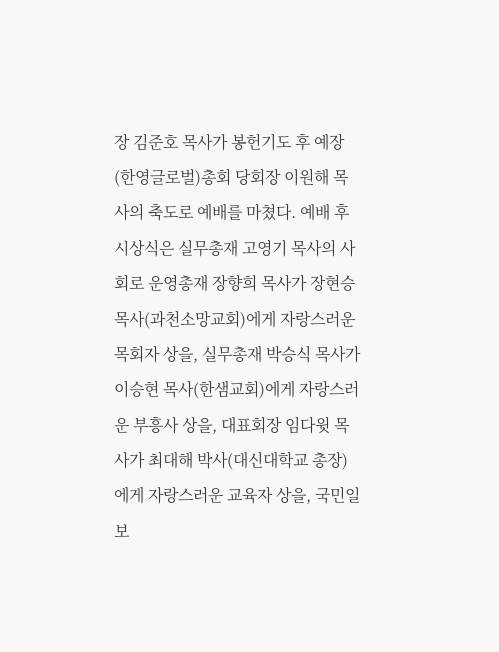장 김준호 목사가 봉헌기도 후 예장(한영글로벌)총회 당회장 이원해 목사의 축도로 예배를 마쳤다. 예배 후 시상식은 실무총재 고영기 목사의 사회로 운영총재 장향희 목사가 장현승 목사(과천소망교회)에게 자랑스러운 목회자 상을, 실무총재 박승식 목사가 이승현 목사(한샘교회)에게 자랑스러운 부흥사 상을, 대표회장 임다윗 목사가 최대해 박사(대신대학교 총장)에게 자랑스러운 교육자 상을, 국민일보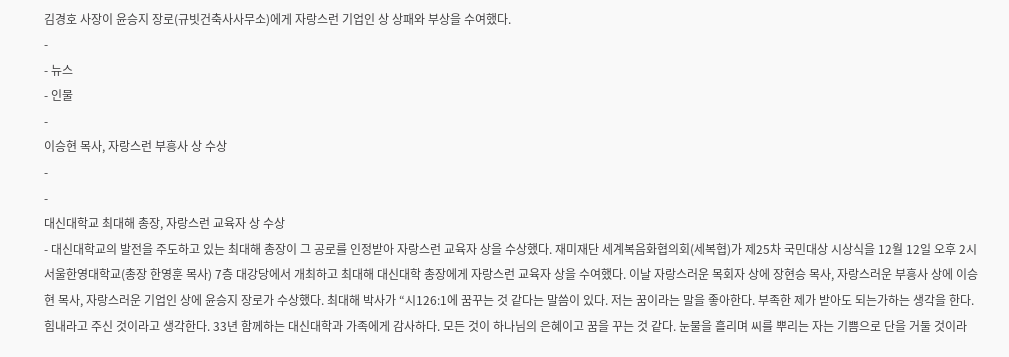김경호 사장이 윤승지 장로(규빗건축사사무소)에게 자랑스런 기업인 상 상패와 부상을 수여했다.
-
- 뉴스
- 인물
-
이승현 목사, 자랑스런 부흥사 상 수상
-
-
대신대학교 최대해 총장, 자랑스런 교육자 상 수상
- 대신대학교의 발전을 주도하고 있는 최대해 총장이 그 공로를 인정받아 자랑스런 교육자 상을 수상했다. 재미재단 세계복음화협의회(세복협)가 제25차 국민대상 시상식을 12월 12일 오후 2시 서울한영대학교(총장 한영훈 목사) 7층 대강당에서 개최하고 최대해 대신대학 총장에게 자랑스런 교육자 상을 수여했다. 이날 자랑스러운 목회자 상에 장현승 목사, 자랑스러운 부흥사 상에 이승현 목사, 자랑스러운 기업인 상에 윤승지 장로가 수상했다. 최대해 박사가 “시126:1에 꿈꾸는 것 같다는 말씀이 있다. 저는 꿈이라는 말을 좋아한다. 부족한 제가 받아도 되는가하는 생각을 한다. 힘내라고 주신 것이라고 생각한다. 33년 함께하는 대신대학과 가족에게 감사하다. 모든 것이 하나님의 은혜이고 꿈을 꾸는 것 같다. 눈물을 흘리며 씨를 뿌리는 자는 기쁨으로 단을 거둘 것이라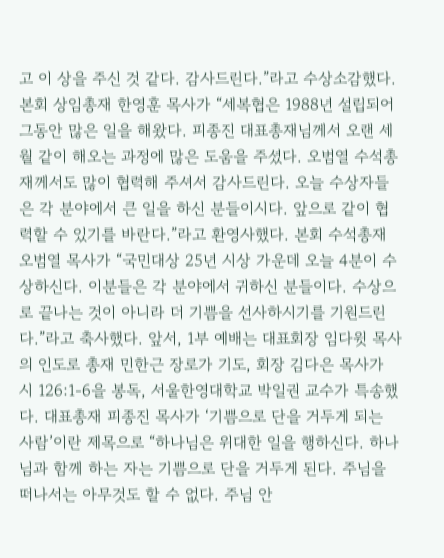고 이 상을 주신 것 같다. 감사드린다.”라고 수상소감했다. 본회 상임총재 한영훈 목사가 “세복협은 1988년 설립되어 그동안 많은 일을 해왔다. 피종진 대표총재님께서 오랜 세월 같이 해오는 과정에 많은 도움을 주셨다. 오범열 수석총재께서도 많이 협력해 주셔서 감사드린다. 오늘 수상자들은 각 분야에서 큰 일을 하신 분들이시다. 앞으로 같이 협력할 수 있기를 바란다.”라고 환영사했다. 본회 수석총재 오범열 목사가 “국민대상 25년 시상 가운데 오늘 4분이 수상하신다. 이분들은 각 분야에서 귀하신 분들이다. 수상으로 끝나는 것이 아니라 더 기쁨을 선사하시기를 기원드린다.”라고 축사했다. 앞서, 1부 예배는 대표회장 임다윗 목사의 인도로 총재 민한근 장로가 기도, 회장 김다은 목사가 시 126:1-6을 봉독, 서울한영대학교 박일권 교수가 특송했다. 대표총재 피종진 목사가 ‘기쁨으로 단을 거두게 되는 사람’이란 제목으로 “하나님은 위대한 일을 행하신다. 하나님과 함께 하는 자는 기쁨으로 단을 거두게 된다. 주님을 떠나서는 아무것도 할 수 없다. 주님 안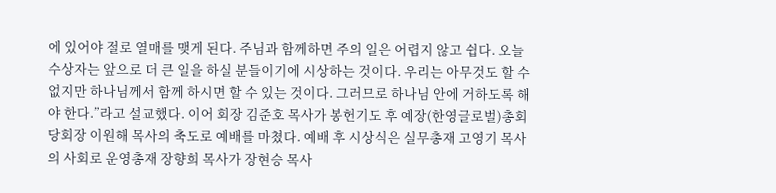에 있어야 절로 열매를 맺게 된다. 주님과 함께하면 주의 일은 어렵지 않고 쉽다. 오늘 수상자는 앞으로 더 큰 일을 하실 분들이기에 시상하는 것이다. 우리는 아무것도 할 수 없지만 하나님께서 함께 하시면 할 수 있는 것이다. 그러므로 하나님 안에 거하도록 해야 한다.”라고 설교했다. 이어 회장 김준호 목사가 봉헌기도 후 예장(한영글로벌)총회 당회장 이원해 목사의 축도로 예배를 마쳤다. 예배 후 시상식은 실무총재 고영기 목사의 사회로 운영총재 장향희 목사가 장현승 목사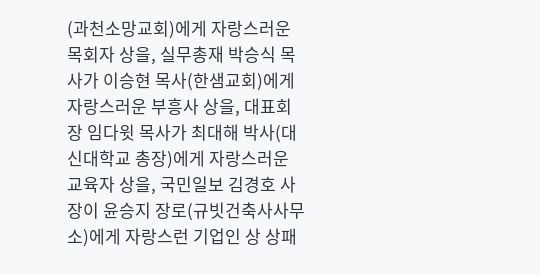(과천소망교회)에게 자랑스러운 목회자 상을, 실무총재 박승식 목사가 이승현 목사(한샘교회)에게 자랑스러운 부흥사 상을, 대표회장 임다윗 목사가 최대해 박사(대신대학교 총장)에게 자랑스러운 교육자 상을, 국민일보 김경호 사장이 윤승지 장로(규빗건축사사무소)에게 자랑스런 기업인 상 상패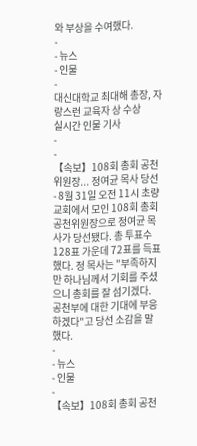와 부상을 수여했다.
-
- 뉴스
- 인물
-
대신대학교 최대해 총장, 자랑스런 교육자 상 수상
실시간 인물 기사
-
-
【속보】108회 총회 공천위원장... 정여균 목사 당선
- 8월 31일 오전 11시 초량교회에서 모인 108회 총회 공천위원장으로 정여균 목사가 당선됐다. 총 투표수 128표 가운데 72표를 득표했다. 정 목사는 "부족하지만 하나님께서 기회를 주셨으니 총회를 잘 섬기겠다. 공천부에 대한 기대에 부응하겠다"고 당선 소감을 말했다.
-
- 뉴스
- 인물
-
【속보】108회 총회 공천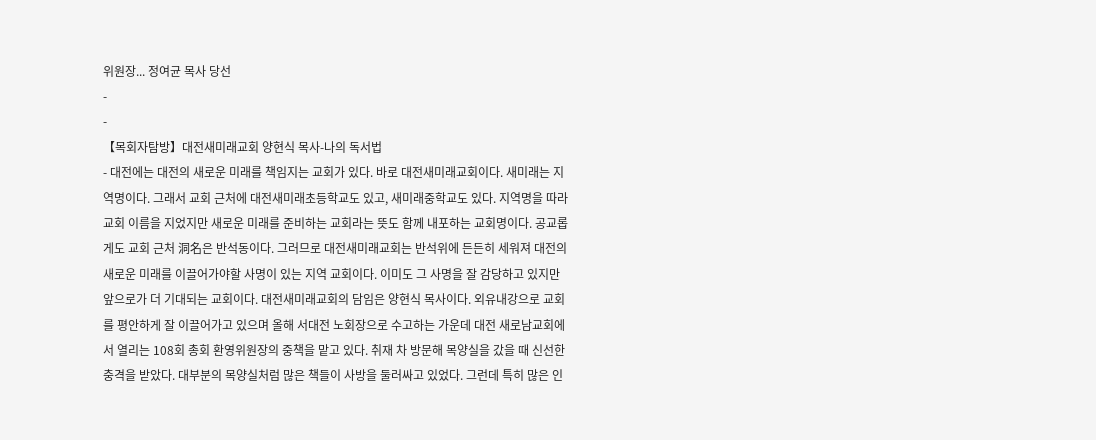위원장... 정여균 목사 당선
-
-
【목회자탐방】대전새미래교회 양현식 목사-나의 독서법
- 대전에는 대전의 새로운 미래를 책임지는 교회가 있다. 바로 대전새미래교회이다. 새미래는 지역명이다. 그래서 교회 근처에 대전새미래초등학교도 있고, 새미래중학교도 있다. 지역명을 따라 교회 이름을 지었지만 새로운 미래를 준비하는 교회라는 뜻도 함께 내포하는 교회명이다. 공교롭게도 교회 근처 洞名은 반석동이다. 그러므로 대전새미래교회는 반석위에 든든히 세워져 대전의 새로운 미래를 이끌어가야할 사명이 있는 지역 교회이다. 이미도 그 사명을 잘 감당하고 있지만 앞으로가 더 기대되는 교회이다. 대전새미래교회의 담임은 양현식 목사이다. 외유내강으로 교회를 평안하게 잘 이끌어가고 있으며 올해 서대전 노회장으로 수고하는 가운데 대전 새로남교회에서 열리는 108회 총회 환영위원장의 중책을 맡고 있다. 취재 차 방문해 목양실을 갔을 때 신선한 충격을 받았다. 대부분의 목양실처럼 많은 책들이 사방을 둘러싸고 있었다. 그런데 특히 많은 인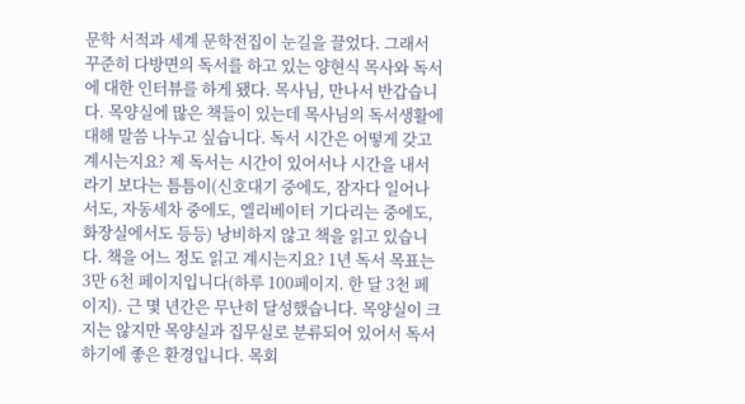문학 서적과 세계 문학전집이 눈길을 끌었다. 그래서 꾸준히 다방면의 독서를 하고 있는 양현식 목사와 독서에 대한 인터뷰를 하게 됐다. 목사님, 만나서 반갑습니다. 목양실에 많은 책들이 있는데 목사님의 독서생활에 대해 말씀 나누고 싶습니다. 독서 시간은 어떻게 갖고 계시는지요? 제 독서는 시간이 있어서나 시간을 내서라기 보다는 틈틈이(신호대기 중에도, 잠자다 일어나서도, 자동세차 중에도, 엘리베이터 기다리는 중에도, 화장실에서도 등등) 낭비하지 않고 책을 읽고 있습니다. 책을 어느 정도 읽고 계시는지요? 1년 독서 목표는 3만 6천 페이지입니다(하루 100페이지. 한 달 3천 페이지). 근 몇 년간은 무난히 달성했습니다. 목양실이 크지는 않지만 목양실과 집무실로 분류되어 있어서 독서하기에 좋은 환경입니다. 목회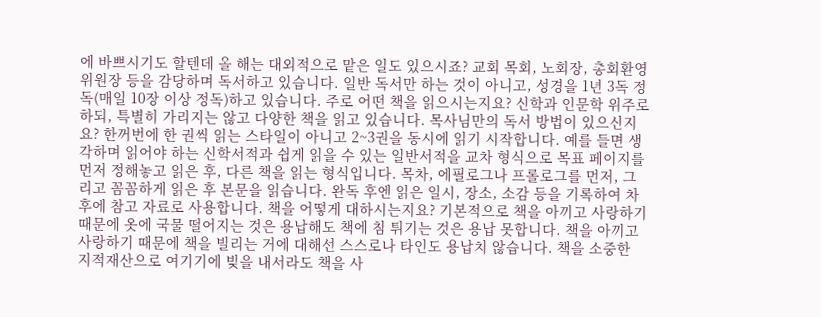에 바쁘시기도 할텐데 올 해는 대외적으로 맡은 일도 있으시죠? 교회 목회, 노회장, 총회환영위원장 등을 감당하며 독서하고 있습니다. 일반 독서만 하는 것이 아니고, 성경을 1년 3독 정독(매일 10장 이상 정독)하고 있습니다. 주로 어떤 책을 읽으시는지요? 신학과 인문학 위주로 하되, 특별히 가리지는 않고 다양한 책을 읽고 있습니다. 목사님만의 독서 방법이 있으신지요? 한꺼번에 한 권씩 읽는 스타일이 아니고 2~3권을 동시에 읽기 시작합니다. 예를 들면 생각하며 읽어야 하는 신학서적과 쉽게 읽을 수 있는 일반서적을 교차 형식으로 목표 페이지를 먼저 정해놓고 읽은 후, 다른 책을 읽는 형식입니다. 목차, 에필로그나 프롤로그를 먼저, 그리고 꼼꼼하게 읽은 후 본문을 읽습니다. 완독 후엔 읽은 일시, 장소, 소감 등을 기록하여 차후에 참고 자료로 사용합니다. 책을 어떻게 대하시는지요? 기본적으로 책을 아끼고 사랑하기 때문에 옷에 국물 떨어지는 것은 용납해도 책에 침 튀기는 것은 용납 못합니다. 책을 아끼고 사랑하기 때문에 책을 빌리는 거에 대해선 스스로나 타인도 용납치 않습니다. 책을 소중한 지적재산으로 여기기에 빚을 내서라도 책을 사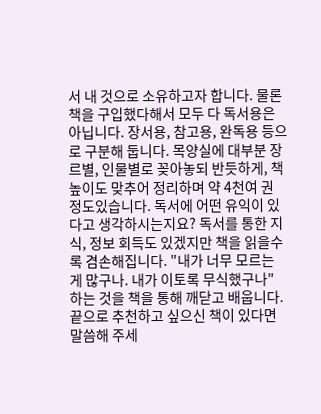서 내 것으로 소유하고자 합니다. 물론 책을 구입했다해서 모두 다 독서용은 아닙니다. 장서용, 참고용, 완독용 등으로 구분해 둡니다. 목양실에 대부분 장르별, 인물별로 꽂아놓되 반듯하게, 책 높이도 맞추어 정리하며 약 4천여 권 정도있습니다. 독서에 어떤 유익이 있다고 생각하시는지요? 독서를 통한 지식, 정보 회득도 있겠지만 책을 읽을수록 겸손해집니다. "내가 너무 모르는 게 많구나. 내가 이토록 무식했구나" 하는 것을 책을 통해 깨닫고 배웁니다. 끝으로 추천하고 싶으신 책이 있다면 말씀해 주세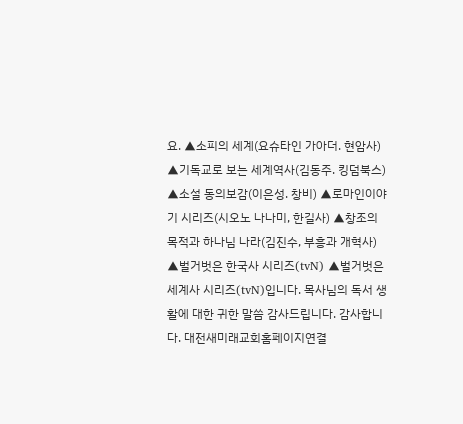요. ▲소피의 세계(요슈타인 가아더. 현암사) ▲기독교로 보는 세계역사(김동주. 킹덤북스) ▲소설 동의보감(이은성. 창비) ▲로마인이야기 시리즈(시오노 나나미, 한길사) ▲창조의 목적과 하나님 나라(김진수, 부흥과 개혁사) ▲벌거벗은 한국사 시리즈(tvN) ▲벌거벗은 세계사 시리즈(tvN)입니다. 목사님의 독서 생활에 대한 귀한 말씀 감사드립니다. 감사합니다. 대전새미래교회홈페이지연결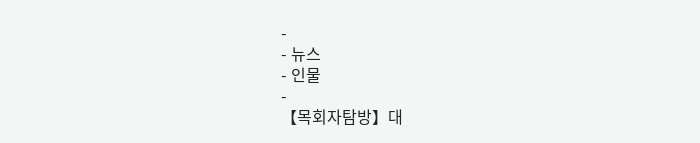-
- 뉴스
- 인물
-
【목회자탐방】대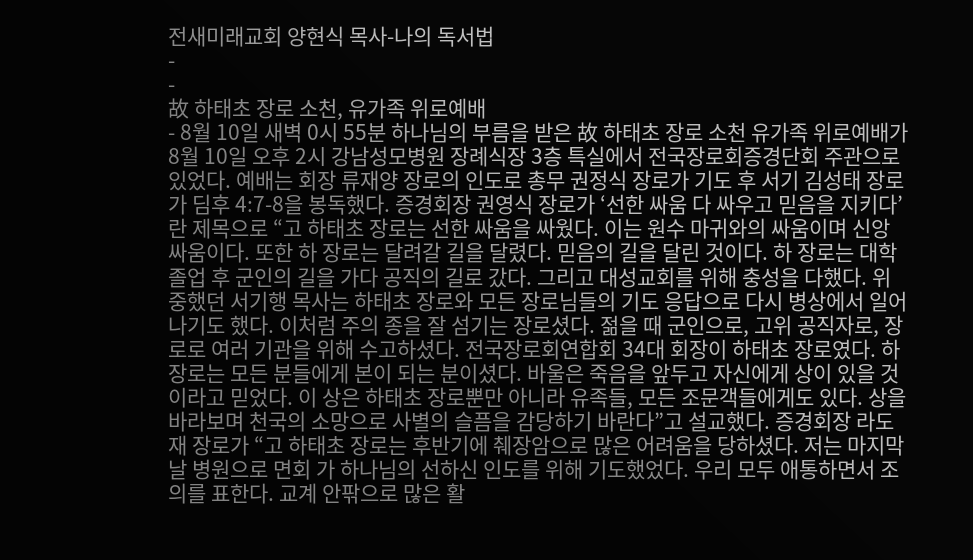전새미래교회 양현식 목사-나의 독서법
-
-
故 하태초 장로 소천, 유가족 위로예배
- 8월 10일 새벽 0시 55분 하나님의 부름을 받은 故 하태초 장로 소천 유가족 위로예배가 8월 10일 오후 2시 강남성모병원 장례식장 3층 특실에서 전국장로회증경단회 주관으로 있었다. 예배는 회장 류재양 장로의 인도로 총무 권정식 장로가 기도 후 서기 김성태 장로가 딤후 4:7-8을 봉독했다. 증경회장 권영식 장로가 ‘선한 싸움 다 싸우고 믿음을 지키다’란 제목으로 “고 하태초 장로는 선한 싸움을 싸웠다. 이는 원수 마귀와의 싸움이며 신앙 싸움이다. 또한 하 장로는 달려갈 길을 달렸다. 믿음의 길을 달린 것이다. 하 장로는 대학 졸업 후 군인의 길을 가다 공직의 길로 갔다. 그리고 대성교회를 위해 충성을 다했다. 위중했던 서기행 목사는 하태초 장로와 모든 장로님들의 기도 응답으로 다시 병상에서 일어나기도 했다. 이처럼 주의 종을 잘 섬기는 장로셨다. 젊을 때 군인으로, 고위 공직자로, 장로로 여러 기관을 위해 수고하셨다. 전국장로회연합회 34대 회장이 하태초 장로였다. 하 장로는 모든 분들에게 본이 되는 분이셨다. 바울은 죽음을 앞두고 자신에게 상이 있을 것이라고 믿었다. 이 상은 하태초 장로뿐만 아니라 유족들, 모든 조문객들에게도 있다. 상을 바라보며 천국의 소망으로 사별의 슬픔을 감당하기 바란다”고 설교했다. 증경회장 라도재 장로가 “고 하태초 장로는 후반기에 췌장암으로 많은 어려움을 당하셨다. 저는 마지막 날 병원으로 면회 가 하나님의 선하신 인도를 위해 기도했었다. 우리 모두 애통하면서 조의를 표한다. 교계 안팎으로 많은 활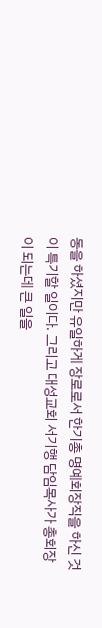동을 하셨지만 유일하게 장로로서 한기총 명예회장직을 하신 것이 특기할 일이다. 그리고 대성교회 서기행 담임목사가 총회장이 되는데 큰 일을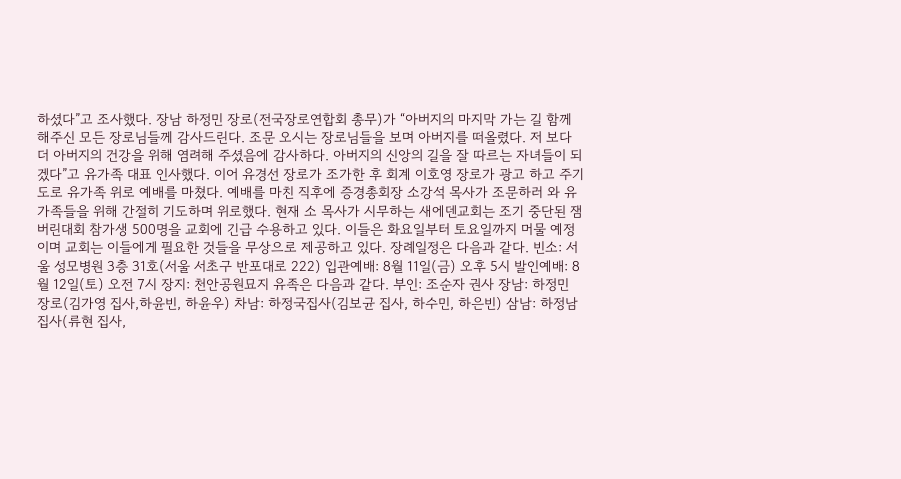하셨다”고 조사했다. 장남 하정민 장로(전국장로연합회 총무)가 “아버지의 마지막 가는 길 함께 해주신 모든 장로님들께 감사드린다. 조문 오시는 장로님들을 보며 아버지를 떠올렸다. 저 보다 더 아버지의 건강을 위해 염려해 주셨음에 감사하다. 아버지의 신앙의 길을 잘 따르는 자녀들이 되겠다”고 유가족 대표 인사했다. 이어 유경선 장로가 조가한 후 회계 이호영 장로가 광고 하고 주기도로 유가족 위로 예배를 마쳤다. 예배를 마친 직후에 증경총회장 소강석 목사가 조문하러 와 유가족들을 위해 간절히 기도하며 위로했다. 현재 소 목사가 시무하는 새에덴교회는 조기 중단된 잼버린대회 참가생 500명을 교회에 긴급 수용하고 있다. 이들은 화요일부터 토요일까지 머물 예정이며 교회는 이들에게 필요한 것들을 무상으로 제공하고 있다. 장례일정은 다음과 같다. 빈소: 서울 성모병원 3층 31호(서울 서초구 반포대로 222) 입관예배: 8월 11일(금) 오후 5시 발인예배: 8월 12일(토) 오전 7시 장지: 천안공원묘지 유족은 다음과 같다. 부인: 조순자 권사 장남: 하정민 장로(김가영 집사,하윤빈, 하윤우) 차남: 하정국집사(김보균 집사, 하수민, 하은빈) 삼남: 하정남 집사(류현 집사,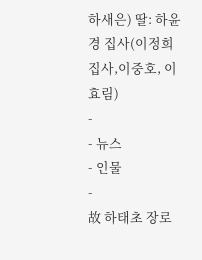하새은) 딸: 하윤경 집사(이정희 집사,이중호, 이효림)
-
- 뉴스
- 인물
-
故 하태초 장로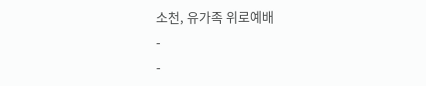소천, 유가족 위로예배
-
-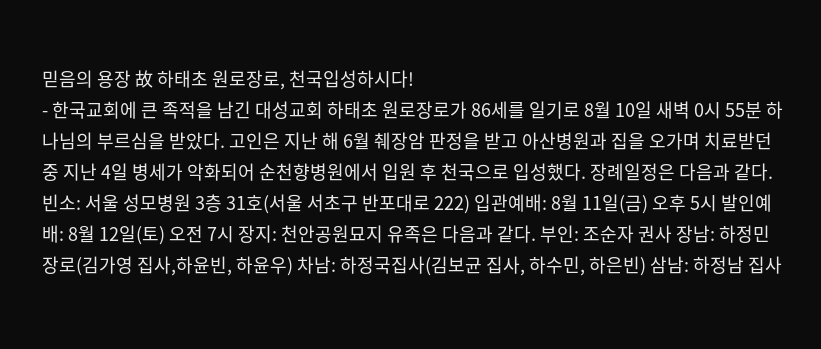믿음의 용장 故 하태초 원로장로, 천국입성하시다!
- 한국교회에 큰 족적을 남긴 대성교회 하태초 원로장로가 86세를 일기로 8월 10일 새벽 0시 55분 하나님의 부르심을 받았다. 고인은 지난 해 6월 췌장암 판정을 받고 아산병원과 집을 오가며 치료받던 중 지난 4일 병세가 악화되어 순천향병원에서 입원 후 천국으로 입성했다. 장례일정은 다음과 같다. 빈소: 서울 성모병원 3층 31호(서울 서초구 반포대로 222) 입관예배: 8월 11일(금) 오후 5시 발인예배: 8월 12일(토) 오전 7시 장지: 천안공원묘지 유족은 다음과 같다. 부인: 조순자 권사 장남: 하정민 장로(김가영 집사,하윤빈, 하윤우) 차남: 하정국집사(김보균 집사, 하수민, 하은빈) 삼남: 하정남 집사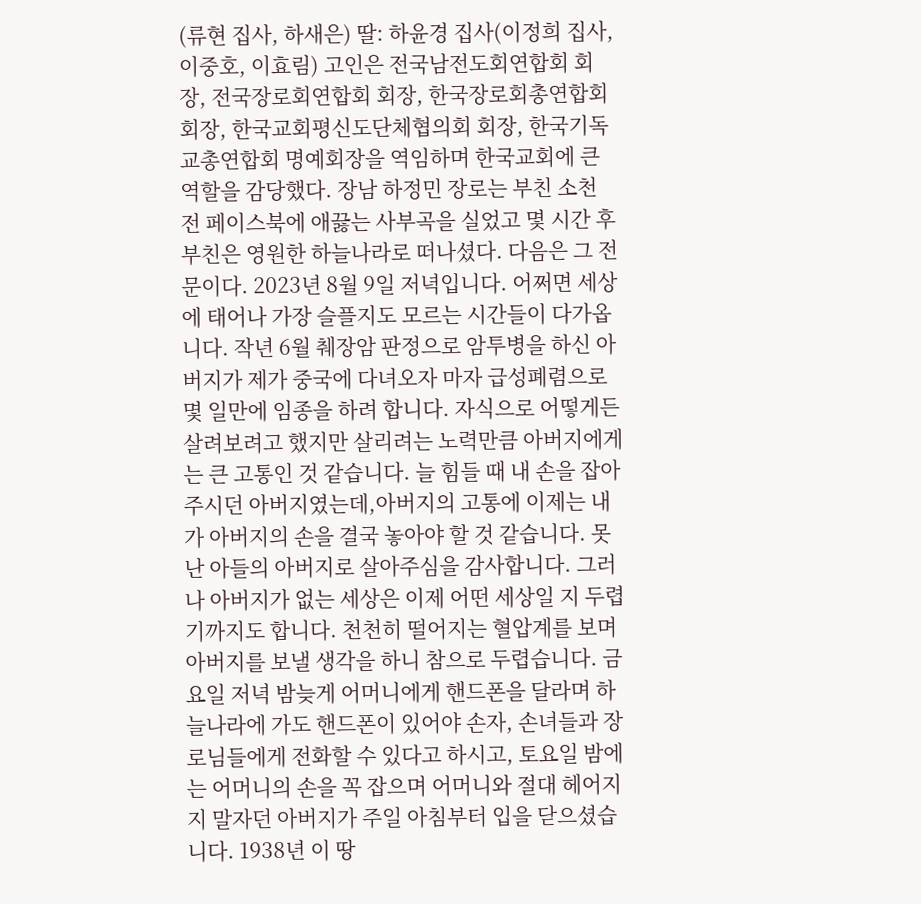(류현 집사, 하새은) 딸: 하윤경 집사(이정희 집사,이중호, 이효림) 고인은 전국남전도회연합회 회장, 전국장로회연합회 회장, 한국장로회총연합회 회장, 한국교회평신도단체협의회 회장, 한국기독교총연합회 명예회장을 역임하며 한국교회에 큰 역할을 감당했다. 장남 하정민 장로는 부친 소천 전 페이스북에 애끓는 사부곡을 실었고 몇 시간 후 부친은 영원한 하늘나라로 떠나셨다. 다음은 그 전문이다. 2023년 8월 9일 저녁입니다. 어쩌면 세상에 태어나 가장 슬플지도 모르는 시간들이 다가옵니다. 작년 6월 췌장암 판정으로 암투병을 하신 아버지가 제가 중국에 다녀오자 마자 급성폐렴으로 몇 일만에 임종을 하려 합니다. 자식으로 어떻게든 살려보려고 했지만 살리려는 노력만큼 아버지에게는 큰 고통인 것 같습니다. 늘 힘들 때 내 손을 잡아주시던 아버지였는데,아버지의 고통에 이제는 내가 아버지의 손을 결국 놓아야 할 것 같습니다. 못난 아들의 아버지로 살아주심을 감사합니다. 그러나 아버지가 없는 세상은 이제 어떤 세상일 지 두렵기까지도 합니다. 천천히 떨어지는 혈압계를 보며 아버지를 보낼 생각을 하니 참으로 두렵습니다. 금요일 저녁 밤늦게 어머니에게 핸드폰을 달라며 하늘나라에 가도 핸드폰이 있어야 손자, 손녀들과 장로님들에게 전화할 수 있다고 하시고, 토요일 밤에는 어머니의 손을 꼭 잡으며 어머니와 절대 헤어지지 말자던 아버지가 주일 아침부터 입을 닫으셨습니다. 1938년 이 땅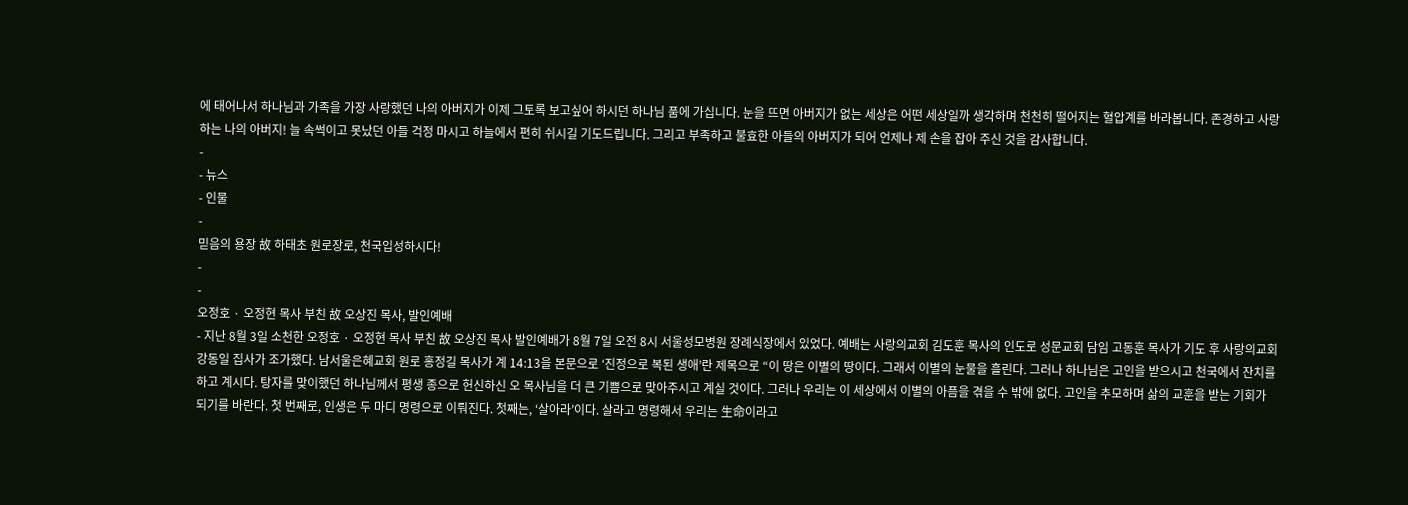에 태어나서 하나님과 가족을 가장 사랑했던 나의 아버지가 이제 그토록 보고싶어 하시던 하나님 품에 가십니다. 눈을 뜨면 아버지가 없는 세상은 어떤 세상일까 생각하며 천천히 떨어지는 혈압계를 바라봅니다. 존경하고 사랑하는 나의 아버지! 늘 속썩이고 못났던 아들 걱정 마시고 하늘에서 편히 쉬시길 기도드립니다. 그리고 부족하고 불효한 아들의 아버지가 되어 언제나 제 손을 잡아 주신 것을 감사합니다.
-
- 뉴스
- 인물
-
믿음의 용장 故 하태초 원로장로, 천국입성하시다!
-
-
오정호 · 오정현 목사 부친 故 오상진 목사, 발인예배
- 지난 8월 3일 소천한 오정호 · 오정현 목사 부친 故 오상진 목사 발인예배가 8월 7일 오전 8시 서울성모병원 장례식장에서 있었다. 예배는 사랑의교회 김도훈 목사의 인도로 성문교회 담임 고동훈 목사가 기도 후 사랑의교회 강동일 집사가 조가했다. 남서울은혜교회 원로 홍정길 목사가 계 14:13을 본문으로 ‘진정으로 복된 생애’란 제목으로 “이 땅은 이별의 땅이다. 그래서 이별의 눈물을 흘린다. 그러나 하나님은 고인을 받으시고 천국에서 잔치를 하고 계시다. 탕자를 맞이했던 하나님께서 평생 종으로 헌신하신 오 목사님을 더 큰 기쁨으로 맞아주시고 계실 것이다. 그러나 우리는 이 세상에서 이별의 아픔을 겪을 수 밖에 없다. 고인을 추모하며 삶의 교훈을 받는 기회가 되기를 바란다. 첫 번째로, 인생은 두 마디 명령으로 이뤄진다. 첫째는, ‘살아라’이다. 살라고 명령해서 우리는 生命이라고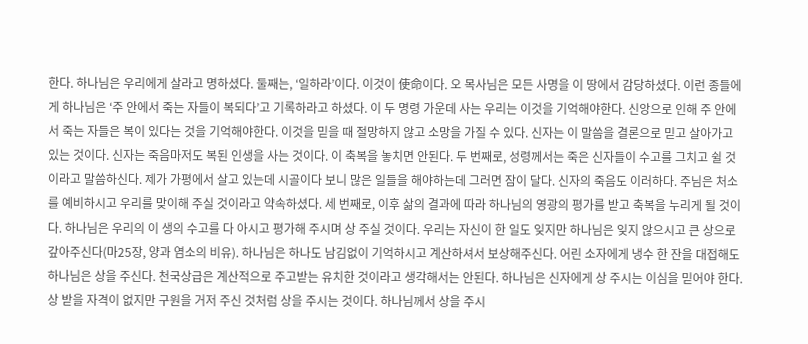한다. 하나님은 우리에게 살라고 명하셨다. 둘째는, ‘일하라’이다. 이것이 使命이다. 오 목사님은 모든 사명을 이 땅에서 감당하셨다. 이런 종들에게 하나님은 ‘주 안에서 죽는 자들이 복되다’고 기록하라고 하셨다. 이 두 명령 가운데 사는 우리는 이것을 기억해야한다. 신앙으로 인해 주 안에서 죽는 자들은 복이 있다는 것을 기억해야한다. 이것을 믿을 때 절망하지 않고 소망을 가질 수 있다. 신자는 이 말씀을 결론으로 믿고 살아가고 있는 것이다. 신자는 죽음마저도 복된 인생을 사는 것이다. 이 축복을 놓치면 안된다. 두 번째로, 성령께서는 죽은 신자들이 수고를 그치고 쉴 것이라고 말씀하신다. 제가 가평에서 살고 있는데 시골이다 보니 많은 일들을 해야하는데 그러면 잠이 달다. 신자의 죽음도 이러하다. 주님은 처소를 예비하시고 우리를 맞이해 주실 것이라고 약속하셨다. 세 번째로, 이후 삶의 결과에 따라 하나님의 영광의 평가를 받고 축복을 누리게 될 것이다. 하나님은 우리의 이 생의 수고를 다 아시고 평가해 주시며 상 주실 것이다. 우리는 자신이 한 일도 잊지만 하나님은 잊지 않으시고 큰 상으로 갚아주신다(마25장, 양과 염소의 비유). 하나님은 하나도 남김없이 기억하시고 계산하셔서 보상해주신다. 어린 소자에게 냉수 한 잔을 대접해도 하나님은 상을 주신다. 천국상급은 계산적으로 주고받는 유치한 것이라고 생각해서는 안된다. 하나님은 신자에게 상 주시는 이심을 믿어야 한다. 상 받을 자격이 없지만 구원을 거저 주신 것처럼 상을 주시는 것이다. 하나님께서 상을 주시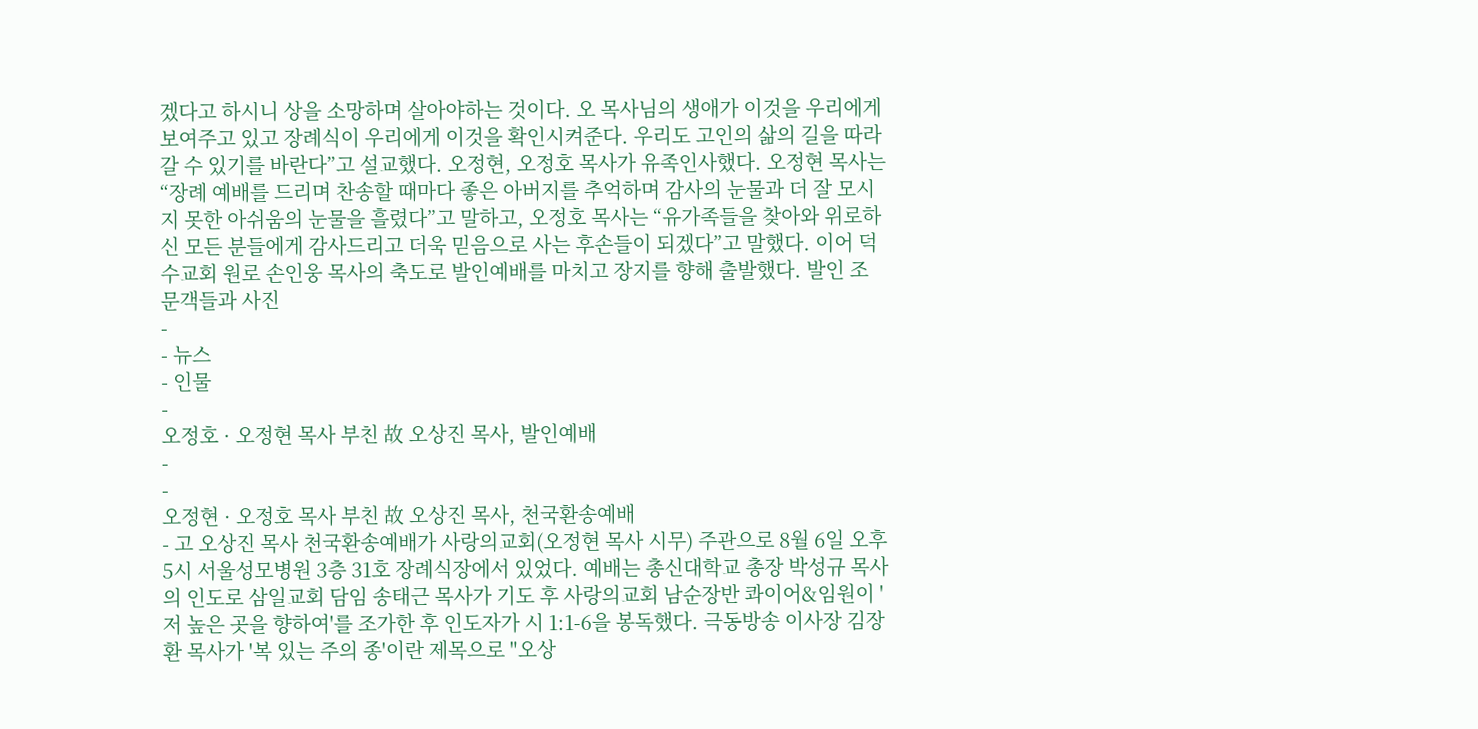겠다고 하시니 상을 소망하며 살아야하는 것이다. 오 목사님의 생애가 이것을 우리에게 보여주고 있고 장례식이 우리에게 이것을 확인시켜준다. 우리도 고인의 삶의 길을 따라 갈 수 있기를 바란다”고 설교했다. 오정현, 오정호 목사가 유족인사했다. 오정현 목사는 “장례 예배를 드리며 찬송할 때마다 좋은 아버지를 추억하며 감사의 눈물과 더 잘 모시지 못한 아쉬움의 눈물을 흘렸다”고 말하고, 오정호 목사는 “유가족들을 찾아와 위로하신 모든 분들에게 감사드리고 더욱 믿음으로 사는 후손들이 되겠다”고 말했다. 이어 덕수교회 원로 손인웅 목사의 축도로 발인예배를 마치고 장지를 향해 출발했다. 발인 조문객들과 사진
-
- 뉴스
- 인물
-
오정호 · 오정현 목사 부친 故 오상진 목사, 발인예배
-
-
오정현 · 오정호 목사 부친 故 오상진 목사, 천국환송예배
- 고 오상진 목사 천국환송예배가 사랑의교회(오정현 목사 시무) 주관으로 8월 6일 오후 5시 서울성모병원 3층 31호 장례식장에서 있었다. 예배는 총신대학교 총장 박성규 목사의 인도로 삼일교회 담임 송태근 목사가 기도 후 사랑의교회 남순장반 콰이어&임원이 '저 높은 곳을 향하여'를 조가한 후 인도자가 시 1:1-6을 봉독했다. 극동방송 이사장 김장환 목사가 '복 있는 주의 종'이란 제목으로 "오상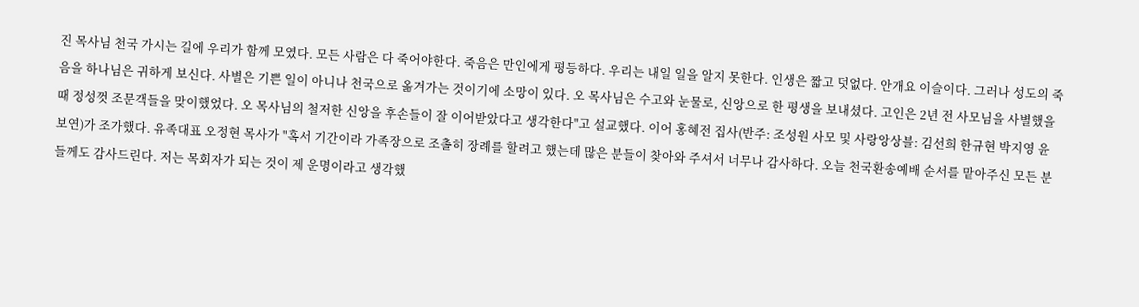진 목사님 천국 가시는 길에 우리가 함께 모였다. 모든 사람은 다 죽어야한다. 죽음은 만인에게 평등하다. 우리는 내일 일을 알지 못한다. 인생은 짧고 덧없다. 안개요 이슬이다. 그러나 성도의 죽음을 하나님은 귀하게 보신다. 사별은 기쁜 일이 아니나 천국으로 옮겨가는 것이기에 소망이 있다. 오 목사님은 수고와 눈물로, 신앙으로 한 평생을 보내셨다. 고인은 2년 전 사모님을 사별했을 때 정성껏 조문객들을 맞이했었다. 오 목사님의 철저한 신앙을 후손들이 잘 이어받았다고 생각한다"고 설교했다. 이어 홍혜전 집사(반주: 조성원 사모 및 사랑앙상블: 김선희 한규현 박지영 윤보연)가 조가했다. 유족대표 오정현 목사가 "혹서 기간이라 가족장으로 조촐히 장례를 할려고 했는데 많은 분들이 찾아와 주셔서 너무나 감사하다. 오늘 천국환송예배 순서를 맡아주신 모든 분들께도 감사드린다. 저는 목회자가 되는 것이 제 운명이라고 생각했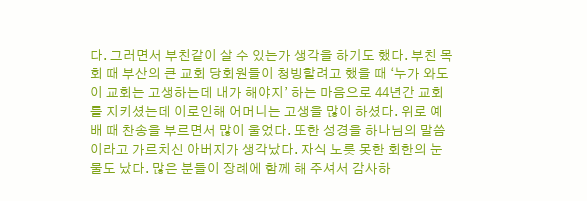다. 그러면서 부친같이 살 수 있는가 생각을 하기도 했다. 부친 목회 때 부산의 큰 교회 당회원들이 청빙할려고 했을 때 ‘누가 와도 이 교회는 고생하는데 내가 해야지’ 하는 마음으로 44년간 교회를 지키셨는데 이로인해 어머니는 고생을 많이 하셨다. 위로 예배 때 찬송을 부르면서 많이 울었다. 또한 성경을 하나님의 말씀이라고 가르치신 아버지가 생각났다. 자식 노릇 못한 회한의 눈물도 났다. 많은 분들이 장례에 함께 해 주셔서 감사하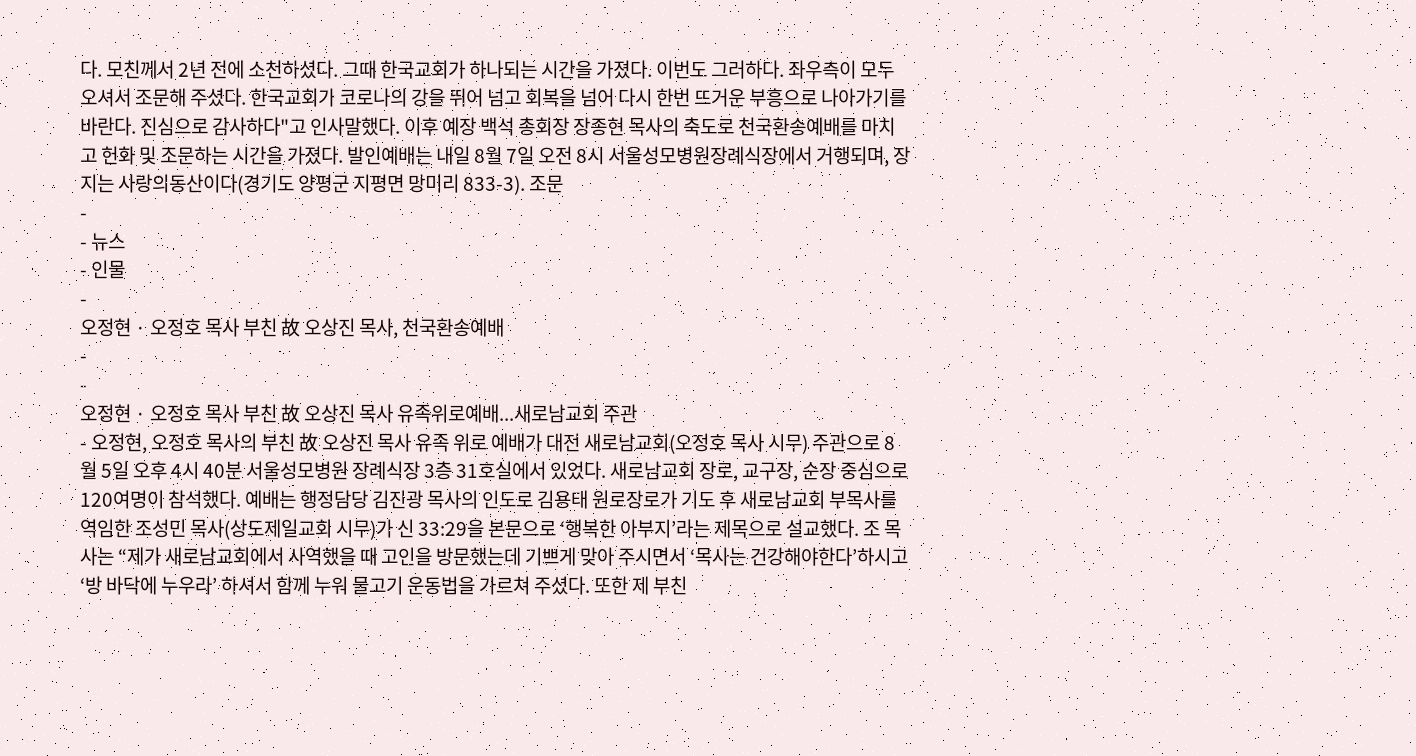다. 모친께서 2년 전에 소천하셨다. 그때 한국교회가 하나되는 시간을 가졌다. 이번도 그러하다. 좌우측이 모두 오셔서 조문해 주셨다. 한국교회가 코로나의 강을 뛰어 넘고 회복을 넘어 다시 한번 뜨거운 부흥으로 나아가기를 바란다. 진심으로 감사하다"고 인사말했다. 이후 예장 백석 총회장 장종현 목사의 축도로 천국환송예배를 마치고 헌화 및 조문하는 시간을 가졌다. 발인예배는 내일 8월 7일 오전 8시 서울성모병원장례식장에서 거행되며, 장지는 사랑의동산이다(경기도 양평군 지평면 망미리 833-3). 조문
-
- 뉴스
- 인물
-
오정현 · 오정호 목사 부친 故 오상진 목사, 천국환송예배
-
-
오정현 · 오정호 목사 부친 故 오상진 목사 유족위로예배...새로남교회 주관
- 오정현, 오정호 목사의 부친 故 오상진 목사 유족 위로 예배가 대전 새로남교회(오정호 목사 시무) 주관으로 8월 5일 오후 4시 40분 서울성모병원 장례식장 3층 31호실에서 있었다. 새로남교회 장로, 교구장, 순장 중심으로 120여명이 참석했다. 예배는 행정담당 김진광 목사의 인도로 김용태 원로장로가 기도 후 새로남교회 부목사를 역임한 조성민 목사(상도제일교회 시무)가 신 33:29을 본문으로 ‘행복한 아부지’라는 제목으로 설교했다. 조 목사는 “제가 새로남교회에서 사역했을 때 고인을 방문했는데 기쁘게 맞아 주시면서 ‘목사는 건강해야한다’하시고 ‘방 바닥에 누우라’ 하셔서 함께 누워 물고기 운동법을 가르쳐 주셨다. 또한 제 부친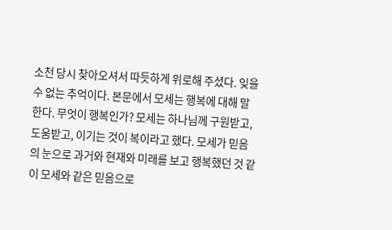소천 당시 찾아오셔서 따듯하게 위로해 주셨다. 잊을 수 없는 추억이다. 본문에서 모세는 행복에 대해 말한다. 무엇이 행복인가? 모세는 하나님께 구원받고, 도움받고, 이기는 것이 복이라고 했다. 모세가 믿음의 눈으로 과거와 현재와 미래를 보고 행복했던 것 같이 모세와 같은 믿음으로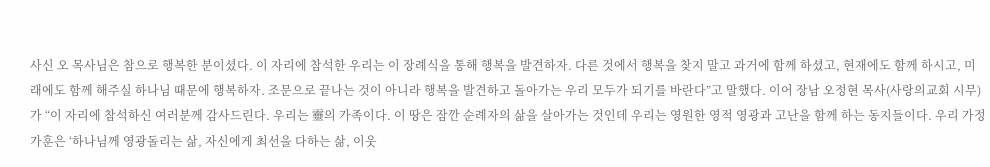사신 오 목사님은 참으로 행복한 분이셨다. 이 자리에 참석한 우리는 이 장례식을 통해 행복을 발견하자. 다른 것에서 행복을 찾지 말고 과거에 함께 하셨고, 현재에도 함께 하시고, 미래에도 함께 해주실 하나님 때문에 행복하자. 조문으로 끝나는 것이 아니라 행복을 발견하고 돌아가는 우리 모두가 되기를 바란다”고 말했다. 이어 장남 오정현 목사(사랑의교회 시무)가 “이 자리에 참석하신 여러분께 감사드린다. 우리는 靈의 가족이다. 이 땅은 잠깐 순례자의 삶을 살아가는 것인데 우리는 영원한 영적 영광과 고난을 함께 하는 동지들이다. 우리 가정 가훈은 ‘하나님께 영광돌리는 삶, 자신에게 최선을 다하는 삶, 이웃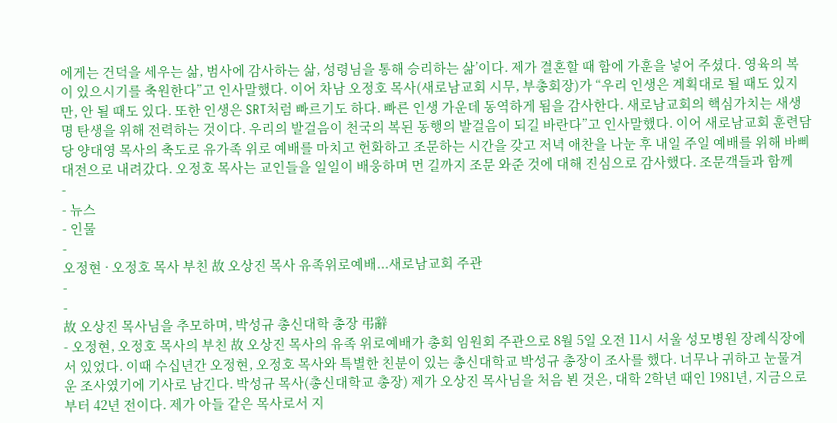에게는 건덕을 세우는 삶, 범사에 감사하는 삶, 성령님을 통해 승리하는 삶’이다. 제가 결혼할 때 함에 가훈을 넣어 주셨다. 영육의 복이 있으시기를 축원한다”고 인사말했다. 이어 차남 오정호 목사(새로남교회 시무, 부총회장)가 “우리 인생은 계획대로 될 때도 있지만, 안 될 때도 있다. 또한 인생은 SRT처럼 빠르기도 하다. 빠른 인생 가운데 동역하게 됨을 감사한다. 새로남교회의 핵심가치는 새생명 탄생을 위해 전력하는 것이다. 우리의 발걸음이 천국의 복된 동행의 발걸음이 되길 바란다”고 인사말했다. 이어 새로남교회 훈련담당 양대영 목사의 축도로 유가족 위로 예배를 마치고 헌화하고 조문하는 시간을 갖고 저녁 애찬을 나눈 후 내일 주일 예배를 위해 바삐 대전으로 내려갔다. 오정호 목사는 교인들을 일일이 배웅하며 먼 길까지 조문 와준 것에 대해 진심으로 감사했다. 조문객들과 함께
-
- 뉴스
- 인물
-
오정현 · 오정호 목사 부친 故 오상진 목사 유족위로예배...새로남교회 주관
-
-
故 오상진 목사님을 추모하며, 박성규 총신대학 총장 弔辭
- 오정현, 오정호 목사의 부친 故 오상진 목사의 유족 위로예배가 총회 임원회 주관으로 8월 5일 오전 11시 서울 성모병원 장례식장에서 있었다. 이때 수십년간 오정현, 오정호 목사와 특별한 친분이 있는 총신대학교 박성규 총장이 조사를 했다. 너무나 귀하고 눈물겨운 조사였기에 기사로 남긴다. 박성규 목사(총신대학교 총장) 제가 오상진 목사님을 처음 뵌 것은, 대학 2학년 때인 1981년, 지금으로부터 42년 전이다. 제가 아들 같은 목사로서 지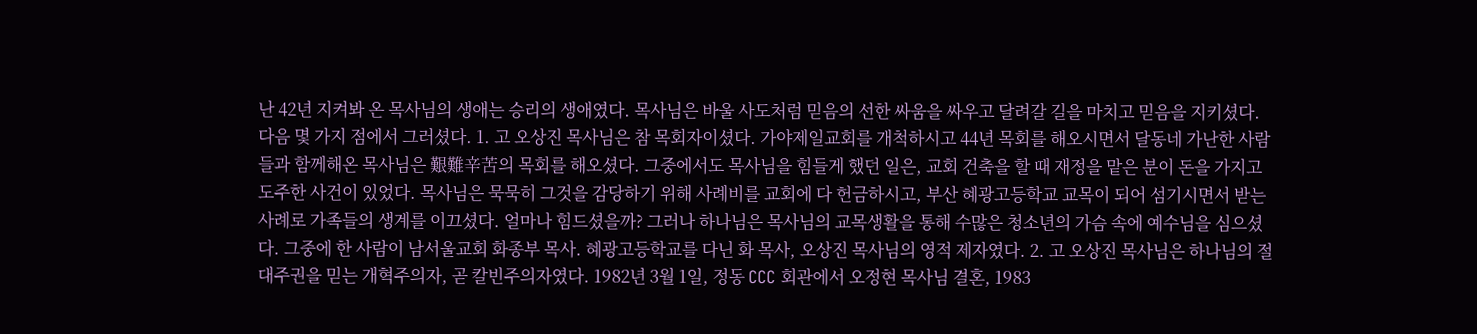난 42년 지켜봐 온 목사님의 생애는 승리의 생애였다. 목사님은 바울 사도처럼 믿음의 선한 싸움을 싸우고 달려갈 길을 마치고 믿음을 지키셨다. 다음 몇 가지 점에서 그러셨다. 1. 고 오상진 목사님은 참 목회자이셨다. 가야제일교회를 개척하시고 44년 목회를 해오시면서 달동네 가난한 사람들과 함께해온 목사님은 艱難辛苦의 목회를 해오셨다. 그중에서도 목사님을 힘들게 했던 일은, 교회 건축을 할 때 재정을 맡은 분이 돈을 가지고 도주한 사건이 있었다. 목사님은 묵묵히 그것을 감당하기 위해 사례비를 교회에 다 헌금하시고, 부산 혜광고등학교 교목이 되어 섬기시면서 받는 사례로 가족들의 생계를 이끄셨다. 얼마나 힘드셨을까? 그러나 하나님은 목사님의 교목생활을 통해 수많은 청소년의 가슴 속에 예수님을 심으셨다. 그중에 한 사람이 남서울교회 화종부 목사. 혜광고등학교를 다닌 화 목사, 오상진 목사님의 영적 제자였다. 2. 고 오상진 목사님은 하나님의 절대주권을 믿는 개혁주의자, 곧 칼빈주의자였다. 1982년 3월 1일, 정동 CCC 회관에서 오정현 목사님 결혼, 1983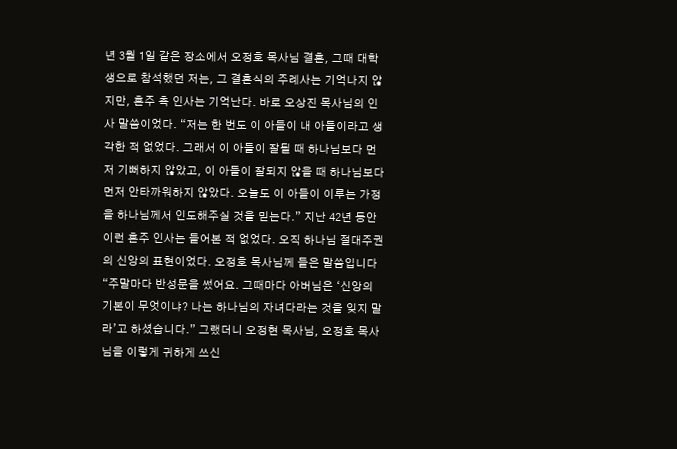년 3월 1일 같은 장소에서 오정호 목사님 결혼, 그때 대학생으로 참석했던 저는, 그 결혼식의 주례사는 기억나지 않지만, 혼주 측 인사는 기억난다. 바로 오상진 목사님의 인사 말씀이었다. “저는 한 번도 이 아들이 내 아들이라고 생각한 적 없었다. 그래서 이 아들이 잘될 때 하나님보다 먼저 기뻐하지 않았고, 이 아들이 잘되지 않을 때 하나님보다 먼저 안타까워하지 않았다. 오늘도 이 아들이 이루는 가정을 하나님께서 인도해주실 것을 믿는다.” 지난 42년 동안 이런 혼주 인사는 들어본 적 없었다. 오직 하나님 절대주권의 신앙의 표현이었다. 오정호 목사님께 들은 말씀입니다 “주말마다 반성문을 썼어요. 그때마다 아버님은 ‘신앙의 기본이 무엇이냐? 나는 하나님의 자녀다라는 것을 잊지 말라’고 하셨습니다.” 그랬더니 오정현 목사님, 오정호 목사님을 이렇게 귀하게 쓰신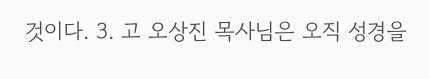것이다. 3. 고 오상진 목사님은 오직 성경을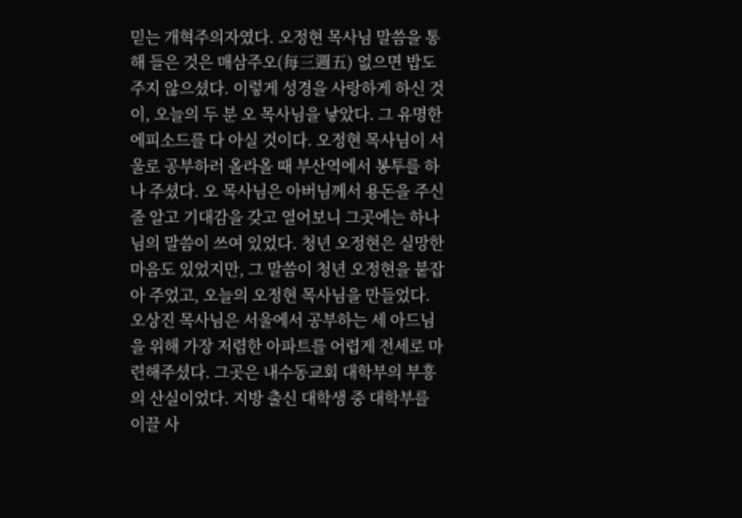믿는 개혁주의자였다. 오정현 목사님 말씀을 통해 들은 것은 매삼주오(每三週五) 없으면 밥도 주지 않으셨다. 이렇게 성경을 사랑하게 하신 것이, 오늘의 두 분 오 목사님을 낳았다. 그 유명한 에피소드를 다 아실 것이다. 오정현 목사님이 서울로 공부하러 올라올 때 부산역에서 봉투를 하나 주셨다. 오 목사님은 아버님께서 용돈을 주신 줄 알고 기대감을 갖고 열어보니 그곳에는 하나님의 말씀이 쓰여 있었다. 청년 오정현은 실망한 마음도 있었지만, 그 말씀이 청년 오정현을 붙잡아 주었고, 오늘의 오정현 목사님을 만들었다. 오상진 목사님은 서울에서 공부하는 세 아드님을 위해 가장 저렴한 아파트를 어렵게 전세로 마련해주셨다. 그곳은 내수동교회 대학부의 부흥의 산실이었다. 지방 출신 대학생 중 대학부를 이끌 사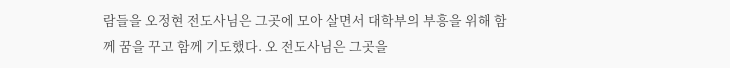람들을 오정현 전도사님은 그곳에 모아 살면서 대학부의 부흥을 위해 함께 꿈을 꾸고 함께 기도했다. 오 전도사님은 그곳을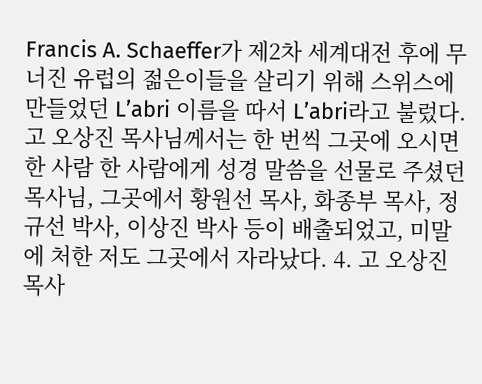Francis A. Schaeffer가 제2차 세계대전 후에 무너진 유럽의 젊은이들을 살리기 위해 스위스에 만들었던 L’abri 이름을 따서 L’abri라고 불렀다. 고 오상진 목사님께서는 한 번씩 그곳에 오시면 한 사람 한 사람에게 성경 말씀을 선물로 주셨던 목사님, 그곳에서 황원선 목사, 화종부 목사, 정규선 박사, 이상진 박사 등이 배출되었고, 미말에 처한 저도 그곳에서 자라났다. 4. 고 오상진 목사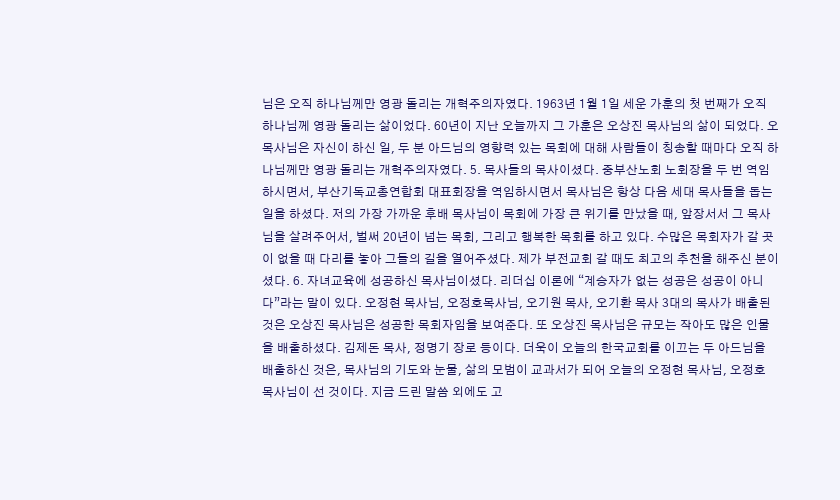님은 오직 하나님께만 영광 돌리는 개혁주의자였다. 1963년 1월 1일 세운 가훈의 첫 번째가 오직 하나님께 영광 돌리는 삶이었다. 60년이 지난 오늘까지 그 가훈은 오상진 목사님의 삶이 되었다. 오 목사님은 자신이 하신 일, 두 분 아드님의 영향력 있는 목회에 대해 사람들이 칭송할 때마다 오직 하나님께만 영광 돌리는 개혁주의자였다. 5. 목사들의 목사이셨다. 중부산노회 노회장을 두 번 역임하시면서, 부산기독교총연합회 대표회장을 역임하시면서 목사님은 항상 다음 세대 목사들을 돕는 일을 하셨다. 저의 가장 가까운 후배 목사님이 목회에 가장 큰 위기를 만났을 때, 앞장서서 그 목사님을 살려주어서, 벌써 20년이 넘는 목회, 그리고 행복한 목회를 하고 있다. 수많은 목회자가 갈 곳이 없을 때 다리를 놓아 그들의 길을 열어주셨다. 제가 부전교회 갈 때도 최고의 추천을 해주신 분이셨다. 6. 자녀교육에 성공하신 목사님이셨다. 리더십 이론에 “계승자가 없는 성공은 성공이 아니다”라는 말이 있다. 오정현 목사님, 오정호목사님, 오기원 목사, 오기환 목사 3대의 목사가 배출된 것은 오상진 목사님은 성공한 목회자임을 보여준다. 또 오상진 목사님은 규모는 작아도 많은 인물을 배출하셨다. 김제돈 목사, 정명기 장로 등이다. 더욱이 오늘의 한국교회를 이끄는 두 아드님을 배출하신 것은, 목사님의 기도와 눈물, 삶의 모범이 교과서가 되어 오늘의 오정현 목사님, 오정호 목사님이 선 것이다. 지금 드린 말씀 외에도 고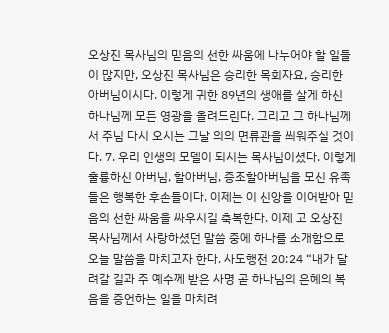오상진 목사님의 믿음의 선한 싸움에 나누어야 할 일들이 많지만, 오상진 목사님은 승리한 목회자요, 승리한 아버님이시다. 이렇게 귀한 89년의 생애를 살게 하신 하나님께 모든 영광을 올려드린다. 그리고 그 하나님께서 주님 다시 오시는 그날 의의 면류관을 씌워주실 것이다. 7. 우리 인생의 모델이 되시는 목사님이셨다. 이렇게 훌륭하신 아버님, 할아버님, 증조할아버님을 모신 유족들은 행복한 후손들이다. 이제는 이 신앙을 이어받아 믿음의 선한 싸움을 싸우시길 축복한다. 이제 고 오상진 목사님께서 사랑하셨던 말씀 중에 하나를 소개함으로 오늘 말씀을 마치고자 한다. 사도행전 20:24 “내가 달려갈 길과 주 예수께 받은 사명 곧 하나님의 은혜의 복음을 증언하는 일을 마치려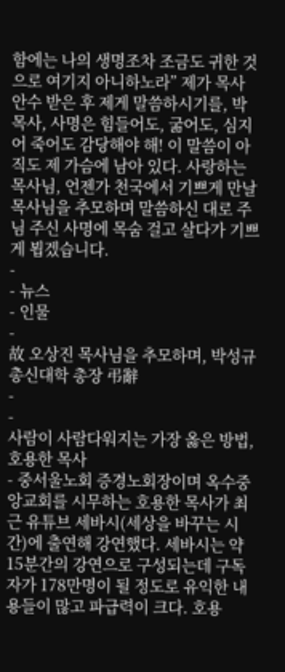함에는 나의 생명조차 조금도 귀한 것으로 여기지 아니하노라” 제가 목사 안수 받은 후 제게 말씀하시기를, 박 목사, 사명은 힘들어도, 굶어도, 심지어 죽어도 감당해야 해! 이 말씀이 아직도 제 가슴에 남아 있다. 사랑하는 목사님, 언젠가 천국에서 기쁘게 만날 목사님을 추모하며 말씀하신 대로 주님 주신 사명에 목숨 걸고 살다가 기쁘게 뵙겠습니다.
-
- 뉴스
- 인물
-
故 오상진 목사님을 추모하며, 박성규 총신대학 총장 弔辭
-
-
사람이 사람다워지는 가장 옳은 방법, 호용한 목사
- 중서울노회 증경노회장이며 옥수중앙교회를 시무하는 호용한 목사가 최근 유튜브 세바시(세상을 바꾸는 시간)에 출연해 강연했다. 세바시는 약 15분간의 강연으로 구성되는데 구독자가 178만명이 될 정도로 유익한 내용들이 많고 파급력이 크다. 호용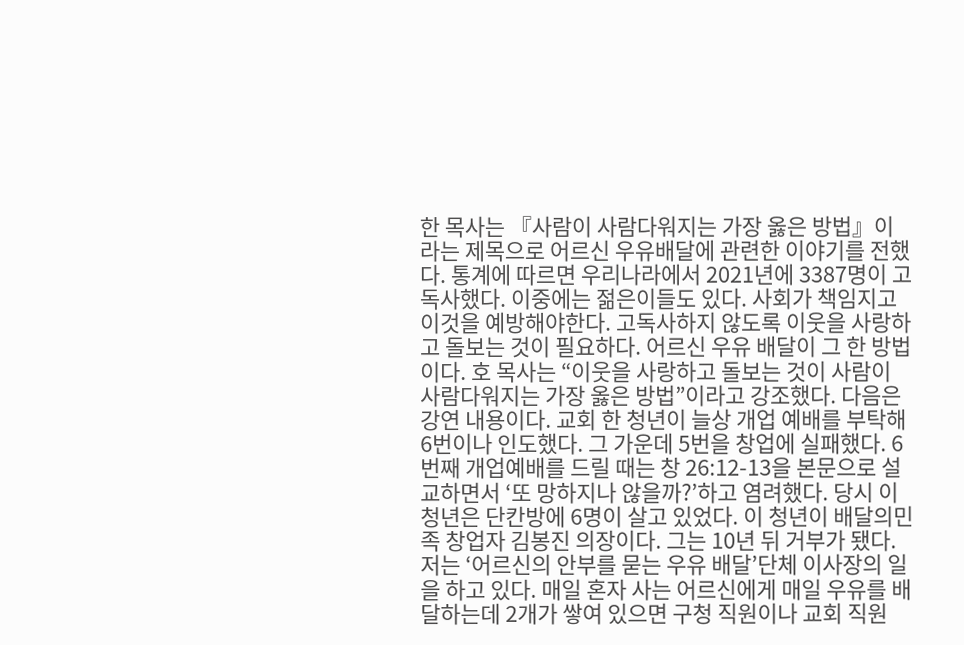한 목사는 『사람이 사람다워지는 가장 옳은 방법』이라는 제목으로 어르신 우유배달에 관련한 이야기를 전했다. 통계에 따르면 우리나라에서 2021년에 3387명이 고독사했다. 이중에는 젊은이들도 있다. 사회가 책임지고 이것을 예방해야한다. 고독사하지 않도록 이웃을 사랑하고 돌보는 것이 필요하다. 어르신 우유 배달이 그 한 방법이다. 호 목사는 “이웃을 사랑하고 돌보는 것이 사람이 사람다워지는 가장 옳은 방법”이라고 강조했다. 다음은 강연 내용이다. 교회 한 청년이 늘상 개업 예배를 부탁해 6번이나 인도했다. 그 가운데 5번을 창업에 실패했다. 6번째 개업예배를 드릴 때는 창 26:12-13을 본문으로 설교하면서 ‘또 망하지나 않을까?’하고 염려했다. 당시 이 청년은 단칸방에 6명이 살고 있었다. 이 청년이 배달의민족 창업자 김봉진 의장이다. 그는 10년 뒤 거부가 됐다. 저는 ‘어르신의 안부를 묻는 우유 배달’단체 이사장의 일을 하고 있다. 매일 혼자 사는 어르신에게 매일 우유를 배달하는데 2개가 쌓여 있으면 구청 직원이나 교회 직원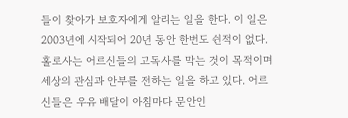들이 찾아가 보호자에게 알리는 일을 한다. 이 일은 2003년에 시작되어 20년 동안 한번도 쉰적이 없다. 홀로사는 어르신들의 고독사를 막는 것이 목적이며 세상의 관심과 안부를 전하는 일을 하고 있다. 어르신들은 우유 배달이 아침마다 문안인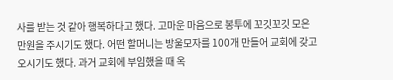사를 받는 것 같아 행복하다고 했다. 고마운 마음으로 봉투에 꼬깃꼬깃 모은 만원을 주시기도 했다. 어떤 할머니는 방울모자를 100개 만들어 교회에 갖고 오시기도 했다. 과거 교회에 부임했을 때 옥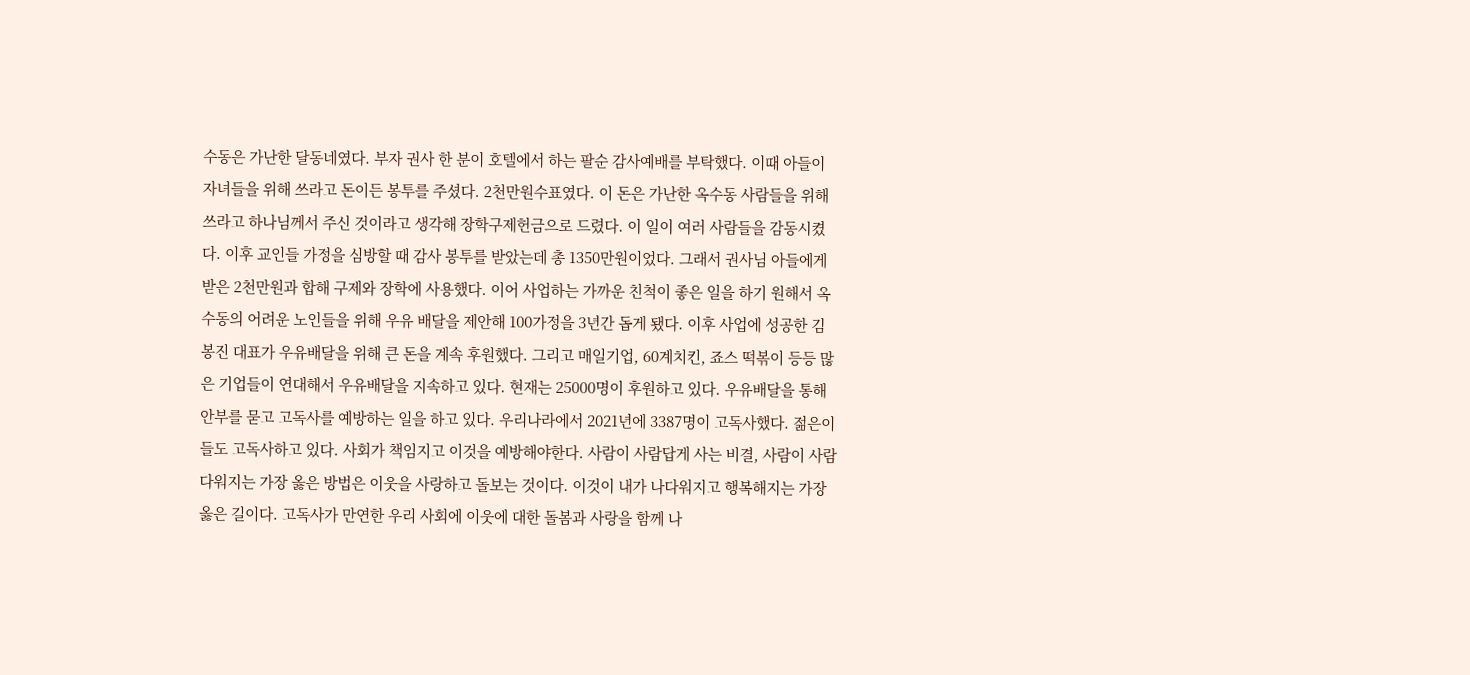수동은 가난한 달동네였다. 부자 권사 한 분이 호텔에서 하는 팔순 감사예배를 부탁했다. 이때 아들이 자녀들을 위해 쓰라고 돈이든 봉투를 주셨다. 2천만원수표였다. 이 돈은 가난한 옥수동 사람들을 위해 쓰라고 하나님께서 주신 것이라고 생각해 장학구제헌금으로 드렸다. 이 일이 여러 사람들을 감동시켰다. 이후 교인들 가정을 심방할 때 감사 봉투를 받았는데 총 1350만원이었다. 그래서 권사님 아들에게 받은 2천만원과 합해 구제와 장학에 사용했다. 이어 사업하는 가까운 친척이 좋은 일을 하기 원해서 옥수동의 어려운 노인들을 위해 우유 배달을 제안해 100가정을 3년간 돕게 됐다. 이후 사업에 성공한 김봉진 대표가 우유배달을 위해 큰 돈을 계속 후원했다. 그리고 매일기업, 60계치킨, 죠스 떡볶이 등등 많은 기업들이 연대해서 우유배달을 지속하고 있다. 현재는 25000명이 후원하고 있다. 우유배달을 통해 안부를 묻고 고독사를 예방하는 일을 하고 있다. 우리나라에서 2021년에 3387명이 고독사했다. 젊은이들도 고독사하고 있다. 사회가 책임지고 이것을 예방해야한다. 사람이 사람답게 사는 비결, 사람이 사람다워지는 가장 옳은 방법은 이웃을 사랑하고 돌보는 것이다. 이것이 내가 나다워지고 행복해지는 가장 옳은 길이다. 고독사가 만연한 우리 사회에 이웃에 대한 돌봄과 사랑을 함께 나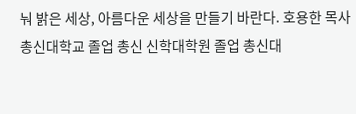눠 밝은 세상, 아름다운 세상을 만들기 바란다. 호용한 목사 총신대학교 졸업 총신 신학대학원 졸업 총신대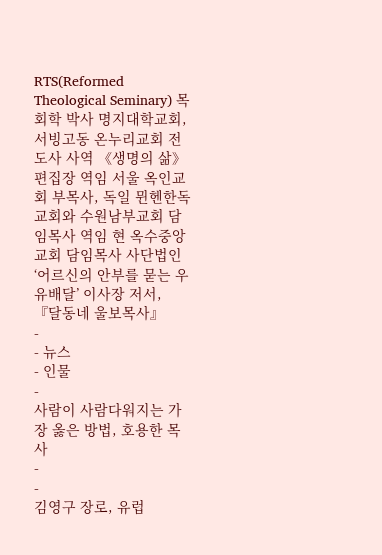RTS(Reformed Theological Seminary) 목회학 박사 명지대학교회, 서빙고동 온누리교회 전도사 사역 《생명의 삶》 편집장 역임 서울 옥인교회 부목사, 독일 뮌헨한독 교회와 수원남부교회 담임목사 역임 현 옥수중앙교회 담임목사 사단법인 ‘어르신의 안부를 묻는 우유배달’ 이사장 저서, 『달동네 울보목사』
-
- 뉴스
- 인물
-
사람이 사람다워지는 가장 옳은 방법, 호용한 목사
-
-
김영구 장로, 유럽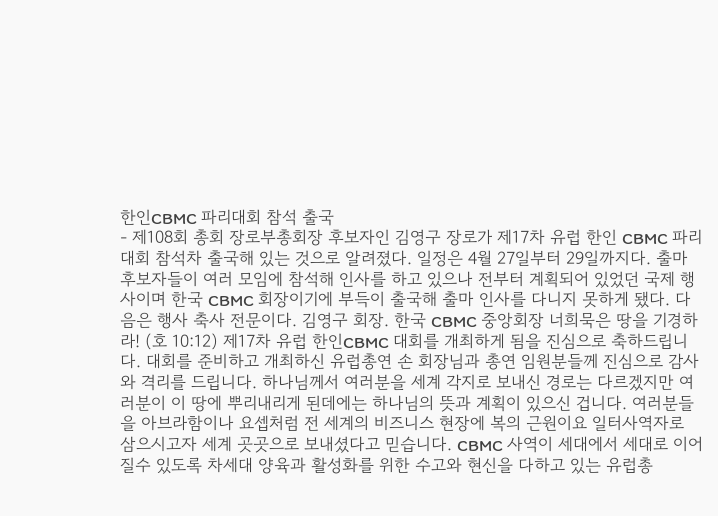한인CBMC 파리대회 참석 출국
- 제108회 총회 장로부총회장 후보자인 김영구 장로가 제17차 유럽 한인 CBMC 파리대회 참석차 출국해 있는 것으로 알려졌다. 일정은 4월 27일부터 29일까지다. 출마 후보자들이 여러 모임에 참석해 인사를 하고 있으나 전부터 계획되어 있었던 국제 행사이며 한국 CBMC 회장이기에 부득이 출국해 출마 인사를 다니지 못하게 됐다. 다음은 행사 축사 전문이다. 김영구 회장. 한국 CBMC 중앙회장 너희묵은 땅을 기경하라! (호 10:12) 제17차 유럽 한인CBMC 대회를 개최하게 됨을 진심으로 축하드립니다. 대회를 준비하고 개최하신 유럽총연 손 회장님과 총연 임원분들께 진심으로 감사와 격리를 드립니다. 하나님께서 여러분을 세계 각지로 보내신 경로는 다르겠지만 여러분이 이 땅에 뿌리내리게 된데에는 하나님의 뜻과 계획이 있으신 겁니다. 여러분들을 아브라함이나 요셉처럼 전 세계의 비즈니스 현장에 복의 근원이요 일터사역자로 삼으시고자 세계 곳곳으로 보내셨다고 믿습니다. CBMC 사역이 세대에서 세대로 이어질수 있도록 차세대 양육과 활성화를 위한 수고와 현신을 다하고 있는 유럽총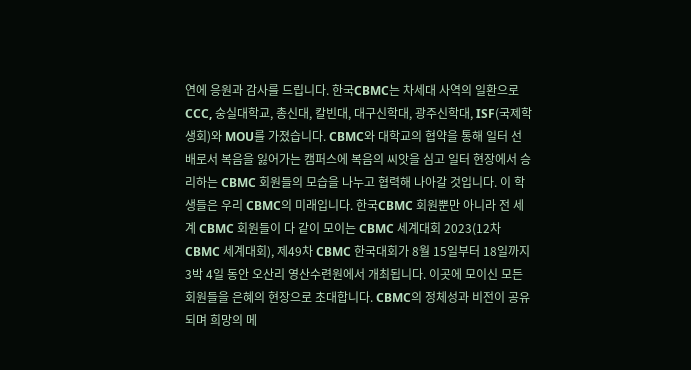연에 응원과 감사를 드립니다. 한국CBMC는 차세대 사역의 일환으로 CCC, 숭실대학교, 총신대, 칼빈대, 대구신학대, 광주신학대, ISF(국제학생회)와 MOU를 가졌습니다. CBMC와 대학교의 협약을 통해 일터 선배로서 복음을 잃어가는 캠퍼스에 복음의 씨앗을 심고 일터 현장에서 승리하는 CBMC 회원들의 모습을 나누고 협력해 나아갈 것입니다. 이 학생들은 우리 CBMC의 미래입니다. 한국CBMC 회원뿐만 아니라 전 세계 CBMC 회원들이 다 같이 모이는 CBMC 세계대회 2023(12차 CBMC 세계대회), 제49차 CBMC 한국대회가 8월 15일부터 18일까지 3박 4일 동안 오산리 영산수련원에서 개최됩니다. 이곳에 모이신 모든 회원들을 은혜의 현장으로 초대합니다. CBMC의 정체성과 비전이 공유되며 희망의 메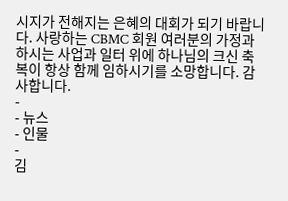시지가 전해지는 은혜의 대회가 되기 바랍니다. 사랑하는 CBMC 회원 여러분의 가정과 하시는 사업과 일터 위에 하나님의 크신 축복이 항상 함께 임하시기를 소망합니다. 감사합니다.
-
- 뉴스
- 인물
-
김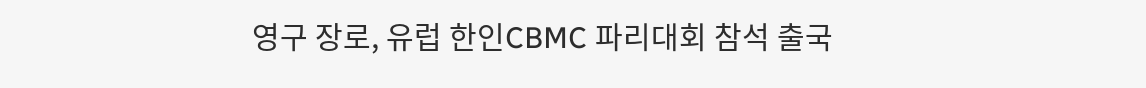영구 장로, 유럽 한인CBMC 파리대회 참석 출국